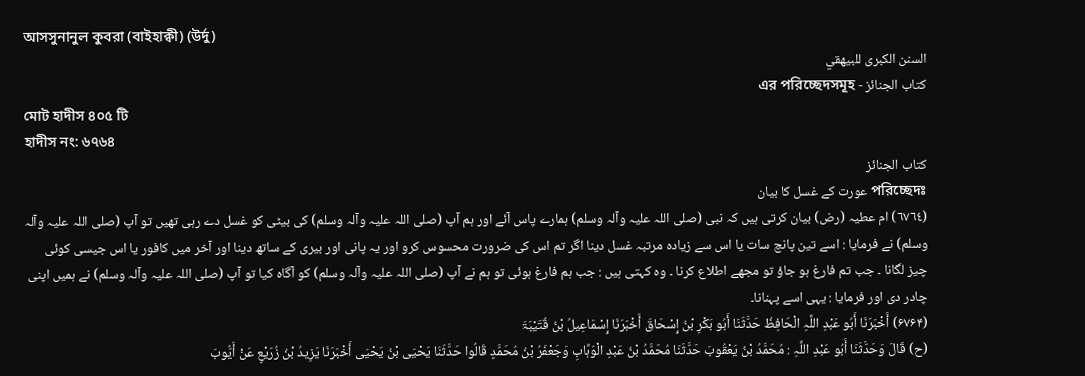আসসুনানুল কুবরা (বাইহাক্বী) (উর্দু)
السنن الكبرى للبيهقي
کتاب الجنائز - এর পরিচ্ছেদসমূহ
মোট হাদীস ৪০৫ টি
হাদীস নং: ৬৭৬৪
کتاب الجنائز
পরিচ্ছেদঃ عورت کے غسل کا بیان
(٦٧٦٤) ام عطیہ (رض) بیان کرتی ہیں کہ نبی (صلی اللہ علیہ وآلہ وسلم) ہمارے پاس آئے اور ہم آپ (صلی اللہ علیہ وآلہ وسلم) کی بیٹی کو غسل دے رہی تھیں تو آپ (صلی اللہ علیہ وآلہ وسلم) نے فرمایا : اسے تین پانچ سات یا اس سے زیادہ مرتبہ غسل دینا اگر تم اس کی ضرورت محسوس کرو اور یہ پانی اور بیری کے ساتھ دینا اور آخر میں کافور یا اس جیسی کوئی چیز لگانا ۔ جب تم فارغ ہو جاؤ تو مجھے اطلاع کرنا ۔ وہ کہتی ہیں : جب ہم فارغ ہوئی تو ہم نے آپ (صلی اللہ علیہ وآلہ وسلم) کو آگاہ کیا تو آپ (صلی اللہ علیہ وآلہ وسلم) نے ہمیں اپنی چادر دی اور فرمایا : یہی اسے پہنانا۔
(۶۷۶۴) أَخْبَرَنَا أَبُو عَبْدِ اللَّہِ الْحَافِظُ حَدَّثَنَا أَبُو بَکْرِ بْنُ إِسْحَاقَ أَخْبَرَنَا إِسْمَاعِیلُ بْنُ قُتَیْبَۃَ
(ح) قَالَ وَحَدَّثَنَا أَبُو عَبْدِ اللَّہِ : مُحَمَّدُ بْنُ یَعْقُوبَ حَدَّثَنَا مُحَمَّدُ بْنُ عَبْدِ الْوَہَّابِ وَجَعْفَرُ بْنُ مُحَمَّدٍ قَالُوا حَدَّثَنَا یَحْیَی بْنُ یَحْیَی أَخْبَرَنَا یَزِیدُ بْنُ زُرَیْعٍ عَنْ أَیُّوبَ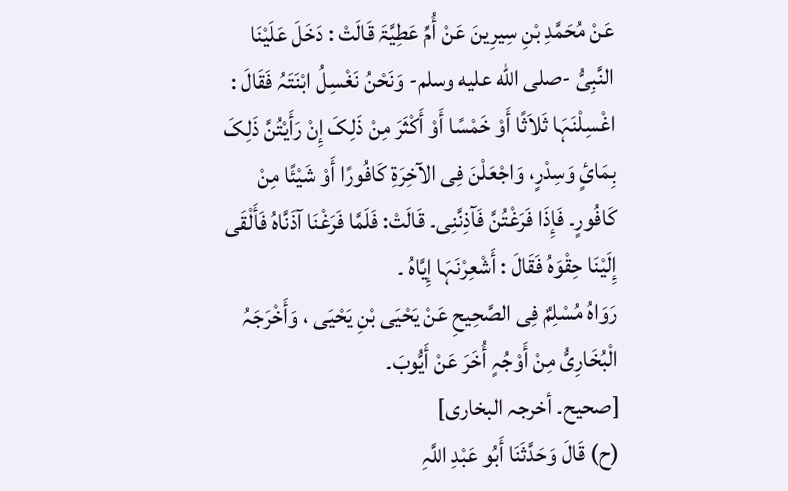عَنْ مُحَمَّدِ بْنِ سِیرِینَ عَنْ أُمِّ عَطِیَّۃَ قَالَتْ : دَخَلَ عَلَیْنَا النَّبِیُّ -صلى الله عليه وسلم- وَنَحْنُ نَغْسِلُ ابْنَتَہُ فَقَالَ : اغْسِلْنَہَا ثَلاَثًا أَوْ خَمْسًا أَوْ أَکْثَرَ مِنْ ذَلِکَ إِنْ رَأَیْتُنَّ ذَلِکَ بِمَائٍ وَسِدْرٍ، وَاجْعَلْنَ فِی الآخِرَۃِ کَافُورًا أَوْ شَیْئًا مِنْ کَافُورٍ۔ فَإِذَا فَرَغْتُنَّ فَآذِنَّنِی۔ قَالَتْ: فَلَمَّا فَرَغْنَا آذَنَّاہُ فَأَلْقَی إِلَیْنَا حِقْوَہُ فَقَالَ : أَشْعِرْنَہَا إِیَّاہُ ۔
رَوَاہُ مُسْلِمٌ فِی الصَّحِیحِ عَنْ یَحْیَی بْنِ یَحْیَی ، وَأَخْرَجَہُ الْبُخَارِیُّ مِنْ أَوْجُہٍ أُخَرَ عَنْ أَیُّوبَ۔
[صحیح۔ أخرجہ البخاری]
(ح) قَالَ وَحَدَّثَنَا أَبُو عَبْدِ اللَّہِ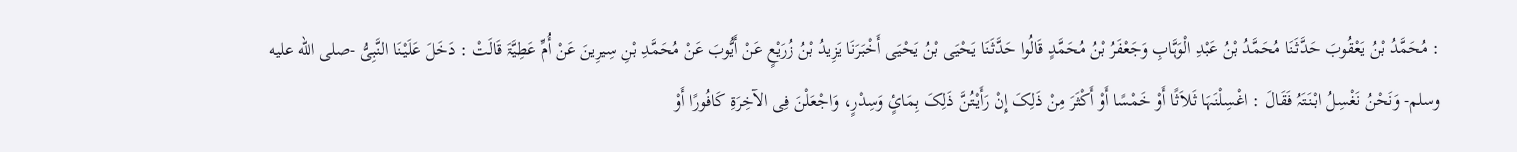: مُحَمَّدُ بْنُ یَعْقُوبَ حَدَّثَنَا مُحَمَّدُ بْنُ عَبْدِ الْوَہَّابِ وَجَعْفَرُ بْنُ مُحَمَّدٍ قَالُوا حَدَّثَنَا یَحْیَی بْنُ یَحْیَی أَخْبَرَنَا یَزِیدُ بْنُ زُرَیْعٍ عَنْ أَیُّوبَ عَنْ مُحَمَّدِ بْنِ سِیرِینَ عَنْ أُمِّ عَطِیَّۃَ قَالَتْ : دَخَلَ عَلَیْنَا النَّبِیُّ -صلى الله عليه وسلم- وَنَحْنُ نَغْسِلُ ابْنَتَہُ فَقَالَ : اغْسِلْنَہَا ثَلاَثًا أَوْ خَمْسًا أَوْ أَکْثَرَ مِنْ ذَلِکَ إِنْ رَأَیْتُنَّ ذَلِکَ بِمَائٍ وَسِدْرٍ، وَاجْعَلْنَ فِی الآخِرَۃِ کَافُورًا أَوْ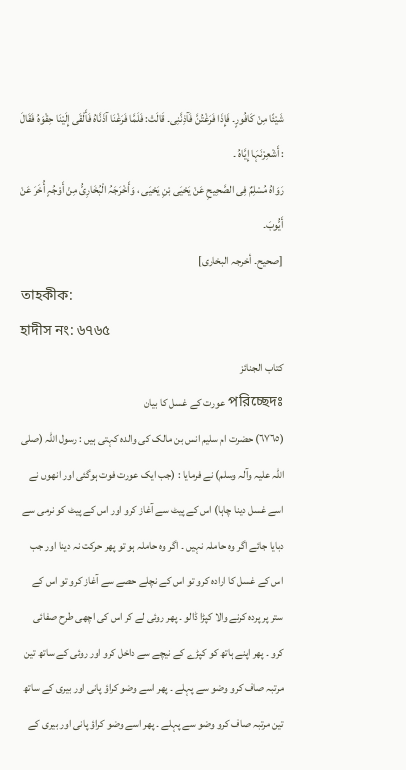شَیْئًا مِنْ کَافُورٍ۔ فَإِذَا فَرَغْتُنَّ فَآذِنَّنِی۔ قَالَتْ: فَلَمَّا فَرَغْنَا آذَنَّاہُ فَأَلْقَی إِلَیْنَا حِقْوَہُ فَقَالَ : أَشْعِرْنَہَا إِیَّاہُ ۔
رَوَاہُ مُسْلِمٌ فِی الصَّحِیحِ عَنْ یَحْیَی بْنِ یَحْیَی ، وَأَخْرَجَہُ الْبُخَارِیُّ مِنْ أَوْجُہٍ أُخَرَ عَنْ أَیُّوبَ۔
[صحیح۔ أخرجہ البخاری]
তাহকীক:
হাদীস নং: ৬৭৬৫
کتاب الجنائز
পরিচ্ছেদঃ عورت کے غسل کا بیان
(٦٧٦٥) حضرت ام سلیم انس بن مالک کی والدہ کہتی ہیں : رسول اللہ (صلی اللہ علیہ وآلہ وسلم) نے فرمایا : (جب ایک عورت فوت ہوگئی اور انھوں نے اسے غسل دینا چاہا) اس کے پیٹ سے آغاز کرو اور اس کے پیٹ کو نرمی سے دبایا جائے اگر وہ حاملہ نہیں ۔ اگر وہ حاملہ ہو تو پھر حرکت نہ دینا اور جب اس کے غسل کا ارادہ کرو تو اس کے نچلے حصے سے آغاز کرو تو اس کے ستر پر پردہ کرنے والا کپڑا ڈالو ۔ پھر روئی لے کر اس کی اچھی طرح صفائی کرو ۔ پھر اپنے ہاتھ کو کپڑے کے نیچے سے داخل کرو اور روئی کے ساتھ تین مرتبہ صاف کرو وضو سے پہلے ۔ پھر اسے وضو کراؤ پانی اور بیری کے ساتھ تین مرتبہ صاف کرو وضو سے پہلے ۔ پھر اسے وضو کراؤ پانی اور بیری کے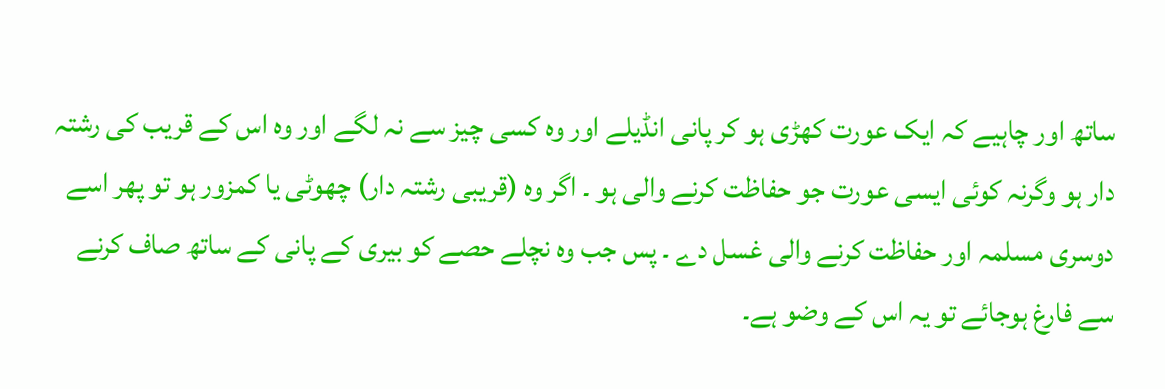ساتھ اور چاہیے کہ ایک عورت کھڑی ہو کر پانی انڈیلے اور وہ کسی چیز سے نہ لگے اور وہ اس کے قریب کی رشتہ دار ہو وگرنہ کوئی ایسی عورت جو حفاظت کرنے والی ہو ۔ اگر وہ (قریبی رشتہ دار) چھوٹی یا کمزور ہو تو پھر اسے دوسری مسلمہ اور حفاظت کرنے والی غسل دے ۔ پس جب وہ نچلے حصے کو بیری کے پانی کے ساتھ صاف کرنے سے فارغ ہوجائے تو یہ اس کے وضو ہے۔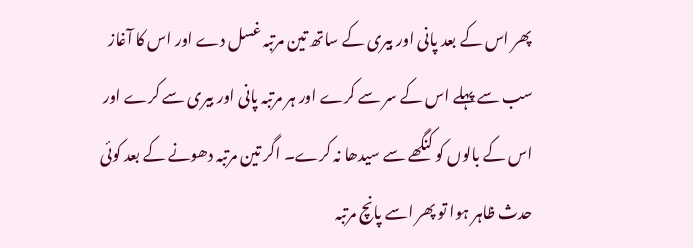پھر اس کے بعد پانی اور بیری کے ساتھ تین مرتبہ غسل دے اور اس کا آغاز سب سے پہلے اس کے سر سے کرے اور ہر مرتبہ پانی اور بیری سے کرے اور اس کے بالوں کو کنگھے سے سیدھا نہ کرے۔ اگر تین مرتبہ دھونے کے بعد کوئی حدث ظاہر ہوا تو پھر اسے پانچ مرتبہ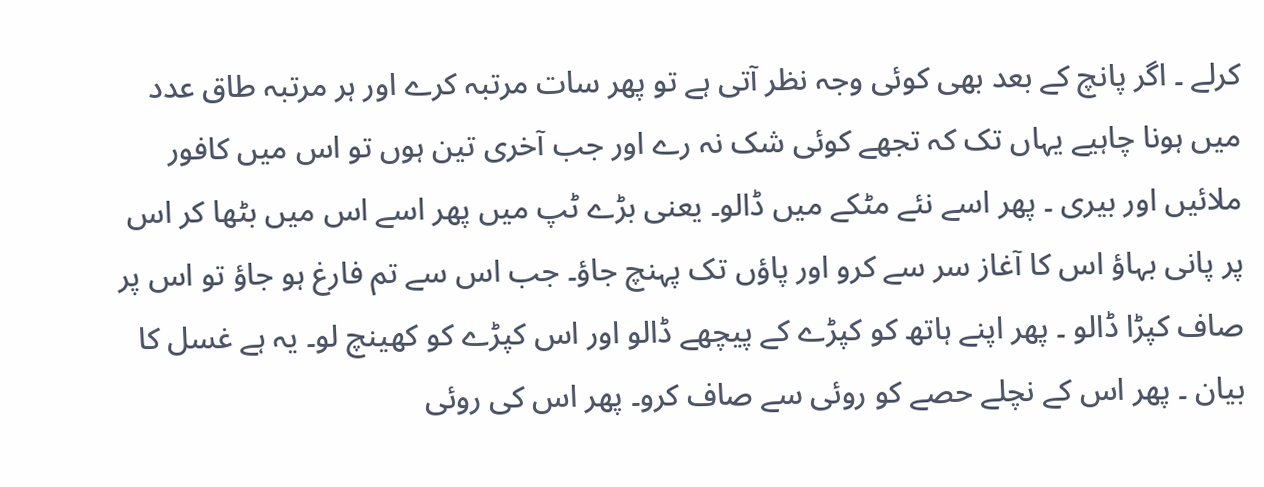کرلے ۔ اگر پانچ کے بعد بھی کوئی وجہ نظر آتی ہے تو پھر سات مرتبہ کرے اور ہر مرتبہ طاق عدد میں ہونا چاہیے یہاں تک کہ تجھے کوئی شک نہ رے اور جب آخری تین ہوں تو اس میں کافور ملائیں اور بیری ۔ پھر اسے نئے مٹکے میں ڈالو۔ یعنی بڑے ٹپ میں پھر اسے اس میں بٹھا کر اس پر پانی بہاؤ اس کا آغاز سر سے کرو اور پاؤں تک پہنچ جاؤ۔ جب اس سے تم فارغ ہو جاؤ تو اس پر صاف کپڑا ڈالو ۔ پھر اپنے ہاتھ کو کپڑے کے پیچھے ڈالو اور اس کپڑے کو کھینچ لو۔ یہ ہے غسل کا بیان ۔ پھر اس کے نچلے حصے کو روئی سے صاف کرو۔ پھر اس کی روئی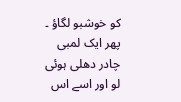کو خوشبو لگاؤ ۔ پھر ایک لمبی چادر دھلی ہوئی لو اور اسے اس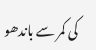کی کمر سے باندھو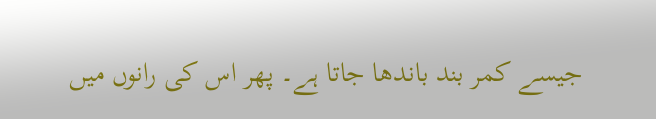جیسے کمر بند باندھا جاتا ہے۔ پھر اس کی رانوں میں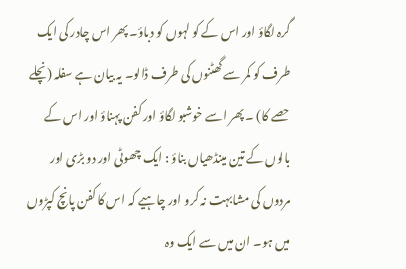گرہ لگاؤ اور اس کے کو لہوں کو دباؤ۔ پھر اس چادر کی ایک طرف کو کمر سے گھٹنوں کی طرف ڈالو۔ یہ بیان ہے سفلہ (نچلے حصے کا) ۔ پھر اسے خوشبو لگاؤ اور کفن پہناؤ اور اس کے بالوں کے تین مینڈھیاں بناؤ : ایک چھوٹی اور دو بڑی اور مردوں کی مشابہت نہ کرو اور چاہیے کہ اس کا کفن پانچ کپڑوں میں ہو۔ ان میں سے ایک وہ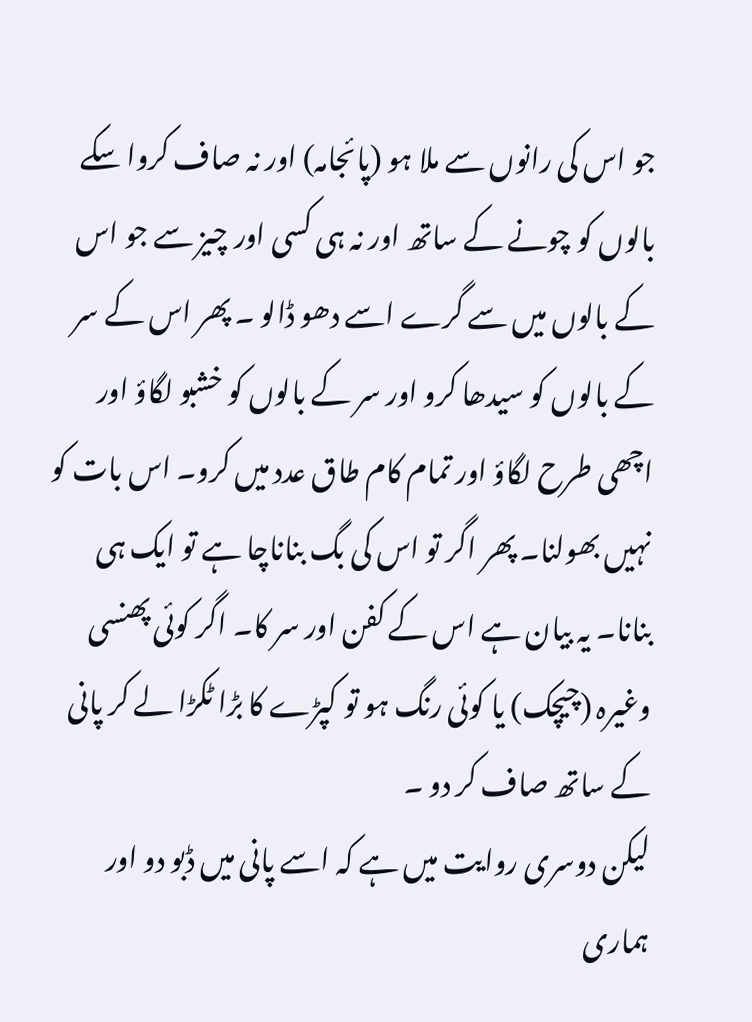جو اس کی رانوں سے ملا ہو (پائجامہ) اور نہ صاف کروا سکے بالوں کو چونے کے ساتھ اور نہ ہی کسی اور چیز سے جو اس کے بالوں میں سے گرے اسے دھو ڈالو ۔ پھر اس کے سر کے بالوں کو سیدھا کرو اور سر کے بالوں کو خشبو لگاؤ اور اچھی طرح لگاؤ اور تمام کام طاق عدد میں کرو۔ اس بات کو نہیں بھولنا۔ پھر اگر تو اس کی بگ بناناچا ہے تو ایک ہی بنانا۔ یہ بیان ہے اس کے کفن اور سر کا۔ اگر کوئی پھنسی وغیرہ (چیچک) یا کوئی رنگ ہو تو کپڑے کا بڑا ٹکڑا لے کر پانی کے ساتھ صاف کر دو ۔
لیکن دوسری روایت میں ہے کہ اسے پانی میں ڈبو دو اور ہماری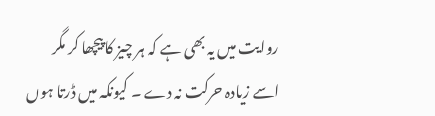روایت میں یہ بھی ہے کہ ہر چیز کا پیچھا کر مگر اسے زیادہ حرکت نہ دے ۔ کیونکہ میں ڈرتا ہوں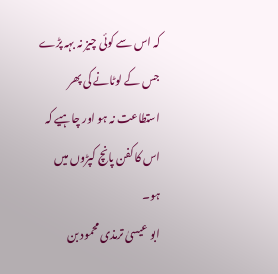کہ اس سے کوئی چیز نہ بہہ پڑے جس کے لوٹانے کی پھر استطاعت نہ ہو اور چاہیے کہ اس کا کفن پانچ کپڑوں میں ہو۔
ابو عیسیٰ ترمذی محمود بن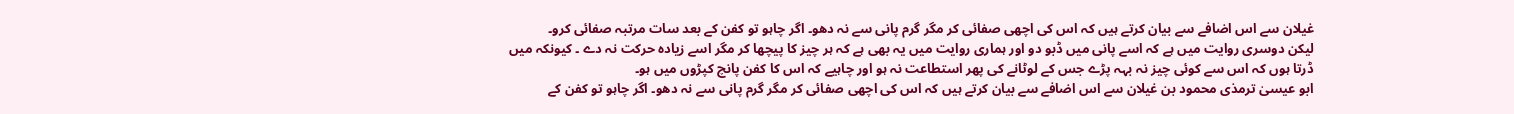غیلان سے اس اضافے سے بیان کرتے ہیں کہ اس کی اچھی صفائی کر مگر گرم پانی سے نہ دھو۔ اگر چاہو تو کفن کے بعد سات مرتبہ صفائی کرو۔
لیکن دوسری روایت میں ہے کہ اسے پانی میں ڈبو دو اور ہماری روایت میں یہ بھی ہے کہ ہر چیز کا پیچھا کر مگر اسے زیادہ حرکت نہ دے ۔ کیونکہ میں ڈرتا ہوں کہ اس سے کوئی چیز نہ بہہ پڑے جس کے لوٹانے کی پھر استطاعت نہ ہو اور چاہیے کہ اس کا کفن پانچ کپڑوں میں ہو۔
ابو عیسیٰ ترمذی محمود بن غیلان سے اس اضافے سے بیان کرتے ہیں کہ اس کی اچھی صفائی کر مگر گرم پانی سے نہ دھو۔ اگر چاہو تو کفن کے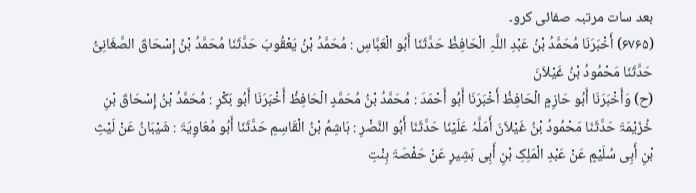بعد سات مرتبہ صفائی کرو۔
(۶۷۶۵) أَخْبَرَنَا مُحَمَّدُ بْنُ عَبْدِ اللَّہِ الْحَافِظُ حَدَّثَنَا أَبُو الْعَبَّاسِ : مُحَمَّدُ بْنُ یَعْقُوبَ حَدَّثَنَا مُحَمَّدُ بْنُ إِسْحَاقَ الصَّغَانِیُّ حَدَّثَنَا مَحْمُودُ بْنُ غَیْلاَنَ
(ح) وَأَخْبَرَنَا أَبُو حَازِمٍ الْحَافِظُ أَخْبَرَنَا أَبُو أَحْمَدَ : مُحَمَّدُ بْنُ مُحَمَّدٍ الْحَافِظُ أَخْبَرَنَا أَبُو بَکْرٍ : مُحَمَّدُ بْنُ إِسْحَاقَ بْنِ خُزَیْمَۃَ حَدَّثَنَا مَحْمُودُ بْنُ غَیْلاَنَ أَمَلَّہُ عَلَیْنَا حَدَّثَنَا أَبُو النَّضْرِ : ہَاشِمُ بْنُ الْقَاسِمِ حَدَّثَنَا أَبُو مُعَاوِیَۃَ : شَیْبَانُ عَنْ لَیْثِ بْنِ أَبِی سُلَیْمٍ عَنْ عَبْدِ الْمَلِکِ بْنِ أَبِی بَشِیرٍ عَنْ حَفْصَۃَ بِنْتِ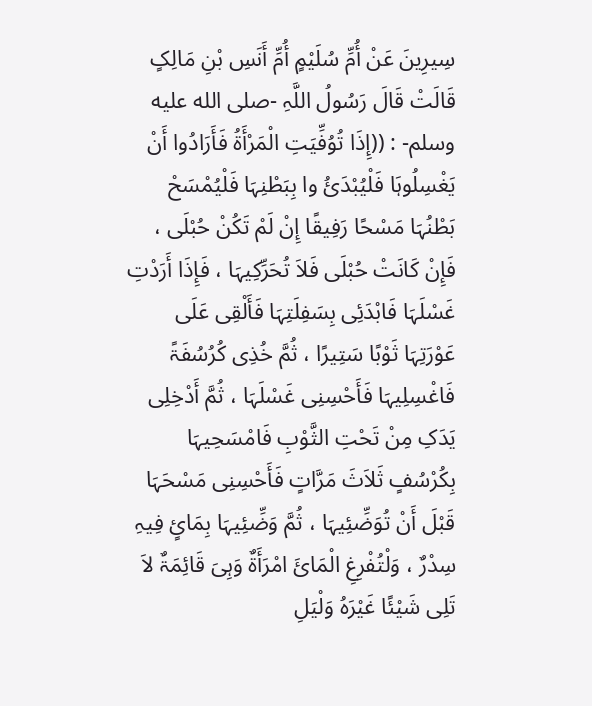سِیرِینَ عَنْ أُمِّ سُلَیْمٍ أُمِّ أَنَسِ بْنِ مَالِکٍ قَالَتْ قَالَ رَسُولُ اللَّہِ -صلى الله عليه وسلم- : ((إِذَا تُوُفِّیَتِ الْمَرْأَۃُ فَأَرَادُوا أَنْ یَغْسِلُوہَا فَلْیُبْدَئُ وا بِبَطْنِہَا فَلْیُمْسَحْ بَطْنُہَا مَسْحًا رَفِیقًا إِنْ لَمْ تَکُنْ حُبْلَی ، فَإِنْ کَانَتْ حُبْلَی فَلاَ تُحَرِّکِیہَا ، فَإِذَا أَرَدْتِ غَسْلَہَا فَابْدَئِی بِسَفِلَتِہَا فَأَلْقِی عَلَی عَوْرَتِہَا ثَوْبًا سَتِیرًا ، ثُمَّ خُذِی کُرُسُفَۃً فَاغْسِلِیہَا فَأَحْسِنِی غَسْلَہَا ، ثُمَّ أَدْخِلِی یَدَکِ مِنْ تَحْتِ الثَّوْبِ فَامْسَحِیہَا بِکُرْسُفٍ ثَلاَثَ مَرَّاتٍ فَأَحْسِنِی مَسْحَہَا قَبْلَ أَنْ تُوَضِّئِیہَا ، ثُمَّ وَضِّئِیہَا بِمَائٍ فِیہِ سِدْرٌ ، وَلْتُفْرِغِ الْمَائَ امْرَأَۃٌ وَہِیَ قَائِمَۃٌ لاَ تَلِی شَیْئًا غَیْرَہُ وَلْیَلِ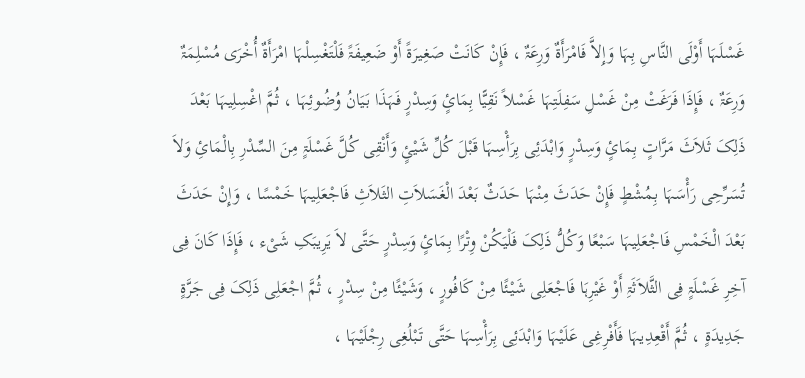غَسْلَہَا أَوْلَی النَّاسِ بِہَا وَإِلاَّ فَامْرَأَۃٌ وَرِعَۃٌ ، فَإِنْ کَانَتْ صَغِیرَۃً أَوْ ضَعِیفَۃً فَلْتَغْسِلْہَا امْرَأَۃٌ أُخْرَی مُسْلِمَۃٌ وَرِعَۃٌ ، فَإِذَا فَرَغَتْ مِنْ غَسْلِ سَفِلَتِہَا غَسْلاً نَقِیًّا بِمَائٍ وَسِدْرٍ فَہَذَا بَیَانُ وُضُوئِہَا ، ثُمَّ اغْسِلِیہَا بَعْدَ ذَلِکَ ثَلاَثَ مَرَّاتٍ بِمَائٍ وَسِدْرٍ وَابْدَئِی بِرَأْسِہَا قَبْلَ کُلِّ شَیْئٍ وَأَنْقِی کُلَّ غَسْلَۃٍ مِنَ السِّدْرِ بِالْمَائِ وَلاَ تُسَرِّحِی رَأْسَہَا بِمُشْطٍ فَإِنْ حَدَثَ مِنْہَا حَدَثٌ بَعْدَ الْغَسَلاَتِ الثَلاَثِ فَاجْعَلِیہَا خَمْسًا ، وَإِنْ حَدَثَ بَعْدَ الْخَمْسِ فَاجْعَلِیہَا سَبْعًا وَکُلُّ ذَلِکَ فَلْیَکُنْ وِتْرًا بِمَائٍ وَسِدْرٍ حَتَّی لاَ یَرِیبَکِ شَیْء ، فَإِذَا کَانَ فِی آخِرِ غَسْلَۃٍ فِی الثَّلاَثَۃِ أَوْ غَیْرِہَا فَاجْعَلِی شَیْئًا مِنْ کَافُورٍ ، وَشَیْئًا مِنْ سِدْرٍ ، ثُمَّ اجْعَلِی ذَلِکَ فِی جَرَّۃٍ جَدِیدَۃٍ ، ثُمَّ أَقْعِدِیہَا فَأَفْرِغِی عَلَیْہَا وَابْدَئِی بِرَأْسِہَا حَتَّی تَبْلُغِی رِجْلَیْہَا ،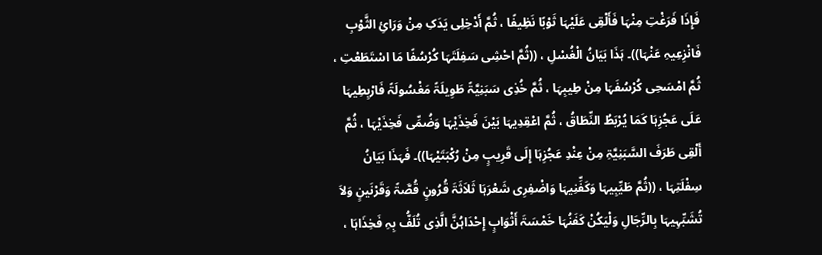فَإِذَا فَرَغْتِ مِنْہَا فَأَلْقِی عَلَیْہَا ثَوْبًا نَظِیفًا ، ثُمَّ أَدْخِلِی یَدَکِ مِنْ وَرَائِ الثَّوْبِ فَانْزِعِیہِ عَنْہَا))۔ ہَذَا بَیَانُ الْغُسْلِ ، ((ثُمَّ احْشِی سَفِلَتَہَا کُرْسُفًا مَا اسْتَطَعْتِ ، ثُمَّ امْسَحِی کُرْسُفَہَا مِنْ طِیبِہَا ، ثُمَّ خُذِی سَبَنِیَّۃً طَوِیلَۃً مَغْسُولَۃً فَارْبِطِیہَا عَلَی عَجُزِہَا کَمَا یُرْبَطُ النِّطَاقُ ، ثُمَّ اعْقِدِیہَا بَیْنَ فَخِذَیْہَا وَضُمِّی فَخِذَیْہَا ، ثُمَّ أَلْقِی طَرَفَ السَّبَنِیَّۃِ مِنْ عِنْدِ عَجُزِہَا إِلَی قَرِیبٍ مِنْ رُکْبَتَیْہَا))۔ فَہَذَا بَیَانُ سِفْلَتِہَا ، ((ثُمَّ طَیِّبِیہَا وَکَفِّنِیہَا وَاضْفِرِی شَعْرَہَا ثَلاَثَۃَ قُرُونٍ قُصَّۃً وَقَرْنَینٍ وَلاَ تُشَبِّہِیہَا بِالرِّجَالِ وَلْیَکُنْ کَفَنُہَا خَمْسَۃَ أَثْوَابٍ إِحْدَاہُنَّ الَّذِی تُلَفُّ بِہِ فَخِذَاہَا ،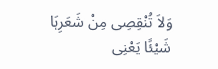وَلاَ تُنْقِصِی مِنْ شَعَرِہَا شَیْئًا یَعْنِی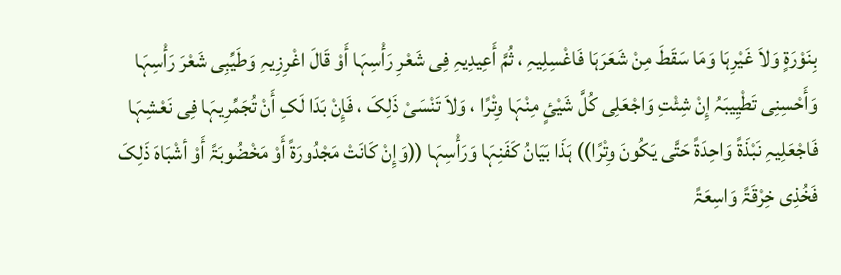بِنَوْرَۃٍ وَلاَ غَیْرِہَا وَمَا سَقَطَ مِنْ شَعَرَہَا فَاغْسِلِیہِ ، ثُمَّ أَعِیدِیہِ فِی شَعْرِ رَأْسِہَا أَوْ قَالَ اغْرِزِیہِ وَطَیِّبِی شَعْرَ رَأْسِہَا وَأَحْسِنِی تَطْیِیبَہُ إِنْ شِئْتِ وَاجْعَلِی کُلَّ شَیْئٍ مِنْہَا وِتْرًا ، وَلاَ تَنْسَیْ ذَلِکَ ، فَإِنْ بَدَا لَکِ أَنْ تُجَمِّرِیہَا فِی نَعْشِہَا فَاجْعَلِیہِ نَبْذَۃً وَاحِدَۃً حَتَّی یَکُونَ وِتْرًا)) ہَذَا بَیَانُ کَفَنِہَا وَرَأْسِہَا ((وَإِنْ کَانَتْ مَجْدُورَۃً أَوْ مَخْضُوبَۃً أَوْ أشْبَاہَ ذَلِکَ فَخُذِی خِرْقَۃً وَاسِعَۃً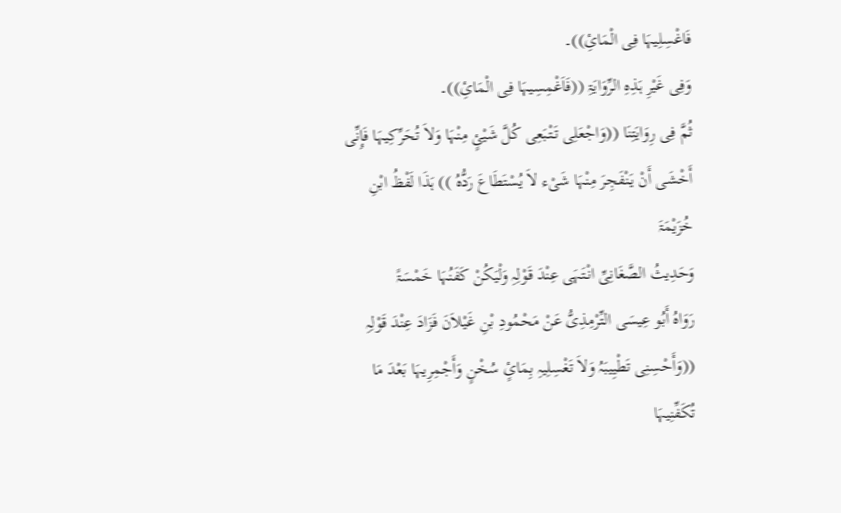فَاغْسِلِیہَا فِی الْمَائِ))۔
وَفِی غَیْرِ ہَذِہِ الرِّوَایَۃِ ((فَاَغْمِسِیہَا فِی الْمَائِ))۔
ثُمَّ فِی رِوَایَتِنَا ((وَاجْعَلِی تَتْبَعِی کُلَّ شَیْئٍ مِنْہَا وَلاَ تُحَرِّکِیہَا فَإِنِّی أَخْشَی أَنْ یَنْفَجِرَ مِنْہَا شَیْء لاَ یُسْتَطَاعَ رَدُّہُ )) ہَذَا لَفْظُ ابْنِ خُزَیْمَۃَ
وَحَدِیثُ الصَّغَانِیِّ انْتَہَی عِنْدَ قَوْلِہِ وَلْیَکُنْ کَفَنُہَا خَمْسَۃً
رَوَاہُ أَبُو عِیسَی التِّرْمِذِیُّ عَنْ مَحْمُودِ بْنِ غَیْلاَنَ فَزَادَ عِنْدَ قَوْلِہِ ((وَأَحْسِنِی تَطْیِیبَہُ وَلاَ تَغْسِلِیہِ بِمَائٍ سُخْنٍ وَأَجْمِرِیہَا بَعْدَ مَا تُکَفِّنِیہَا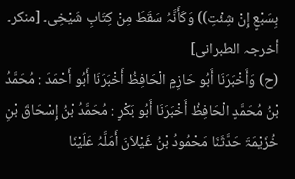بِسَبْعٍ إِنْ شِئْتِ)) وَکَأَنَّہُ سَقَطَ مِنْ کِتَابِ شَیْخِی۔ [منکر۔ أخرجہ الطبرانی]
(ح) وَأَخْبَرَنَا أَبُو حَازِمٍ الْحَافِظُ أَخْبَرَنَا أَبُو أَحْمَدَ : مُحَمَّدُ بْنُ مُحَمَّدٍ الْحَافِظُ أَخْبَرَنَا أَبُو بَکْرٍ : مُحَمَّدُ بْنُ إِسْحَاقَ بْنِ خُزَیْمَۃَ حَدَّثَنَا مَحْمُودُ بْنُ غَیْلاَنَ أَمَلَّہُ عَلَیْنَا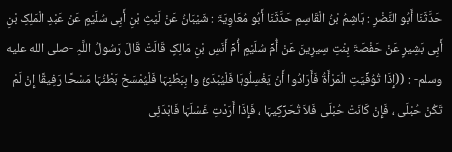حَدَّثَنَا أَبُو النَّضْرِ : ہَاشِمُ بْنُ الْقَاسِمِ حَدَّثَنَا أَبُو مُعَاوِیَۃَ : شَیْبَانُ عَنْ لَیْثِ بْنِ أَبِی سُلَیْمٍ عَنْ عَبْدِ الْمَلِکِ بْنِ أَبِی بَشِیرٍ عَنْ حَفْصَۃَ بِنْتِ سِیرِینَ عَنْ أُمِّ سُلَیْمٍ أُمِّ أَنَسِ بْنِ مَالِکٍ قَالَتْ قَالَ رَسُولُ اللَّہِ -صلى الله عليه وسلم- : ((إِذَا تُوُفِّیَتِ الْمَرْأَۃُ فَأَرَادُوا أَنْ یَغْسِلُوہَا فَلْیُبْدَئُ وا بِبَطْنِہَا فَلْیُمْسَحْ بَطْنُہَا مَسْحًا رَفِیقًا إِنْ لَمْ تَکُنْ حُبْلَی ، فَإِنْ کَانَتْ حُبْلَی فَلاَ تُحَرِّکِیہَا ، فَإِذَا أَرَدْتِ غَسْلَہَا فَابْدَئِی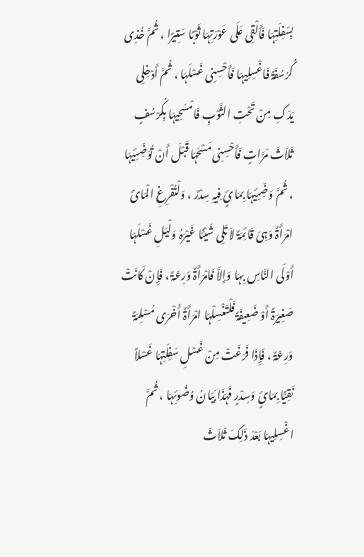بِسَفِلَتِہَا فَأَلْقِی عَلَی عَوْرَتِہَا ثَوْبًا سَتِیرًا ، ثُمَّ خُذِی کُرُسُفَۃً فَاغْسِلِیہَا فَأَحْسِنِی غَسْلَہَا ، ثُمَّ أَدْخِلِی یَدَکِ مِنْ تَحْتِ الثَّوْبِ فَامْسَحِیہَا بِکُرْسُفٍ ثَلاَثَ مَرَّاتٍ فَأَحْسِنِی مَسْحَہَا قَبْلَ أَنْ تُوَضِّئِیہَا ، ثُمَّ وَضِّئِیہَا بِمَائٍ فِیہِ سِدْرٌ ، وَلْتُفْرِغِ الْمَائَ امْرَأَۃٌ وَہِیَ قَائِمَۃٌ لاَ تَلِی شَیْئًا غَیْرَہُ وَلْیَلِ غَسْلَہَا أَوْلَی النَّاسِ بِہَا وَإِلاَّ فَامْرَأَۃٌ وَرِعَۃٌ ، فَإِنْ کَانَتْ صَغِیرَۃً أَوْ ضَعِیفَۃً فَلْتَغْسِلْہَا امْرَأَۃٌ أُخْرَی مُسْلِمَۃٌ وَرِعَۃٌ ، فَإِذَا فَرَغَتْ مِنْ غَسْلِ سَفِلَتِہَا غَسْلاً نَقِیًّا بِمَائٍ وَسِدْرٍ فَہَذَا بَیَانُ وُضُوئِہَا ، ثُمَّ اغْسِلِیہَا بَعْدَ ذَلِکَ ثَلاَثَ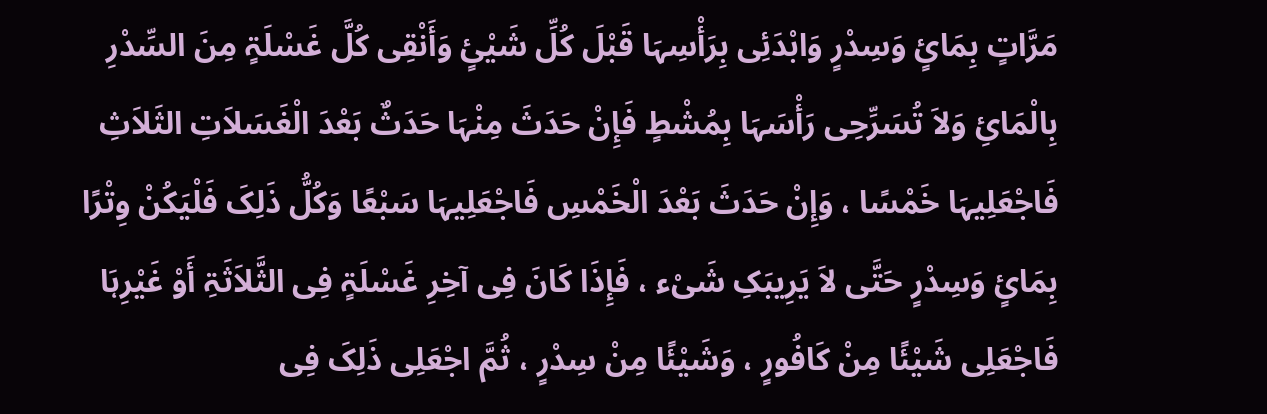مَرَّاتٍ بِمَائٍ وَسِدْرٍ وَابْدَئِی بِرَأْسِہَا قَبْلَ کُلِّ شَیْئٍ وَأَنْقِی کُلَّ غَسْلَۃٍ مِنَ السِّدْرِ بِالْمَائِ وَلاَ تُسَرِّحِی رَأْسَہَا بِمُشْطٍ فَإِنْ حَدَثَ مِنْہَا حَدَثٌ بَعْدَ الْغَسَلاَتِ الثَلاَثِ فَاجْعَلِیہَا خَمْسًا ، وَإِنْ حَدَثَ بَعْدَ الْخَمْسِ فَاجْعَلِیہَا سَبْعًا وَکُلُّ ذَلِکَ فَلْیَکُنْ وِتْرًا بِمَائٍ وَسِدْرٍ حَتَّی لاَ یَرِیبَکِ شَیْء ، فَإِذَا کَانَ فِی آخِرِ غَسْلَۃٍ فِی الثَّلاَثَۃِ أَوْ غَیْرِہَا فَاجْعَلِی شَیْئًا مِنْ کَافُورٍ ، وَشَیْئًا مِنْ سِدْرٍ ، ثُمَّ اجْعَلِی ذَلِکَ فِی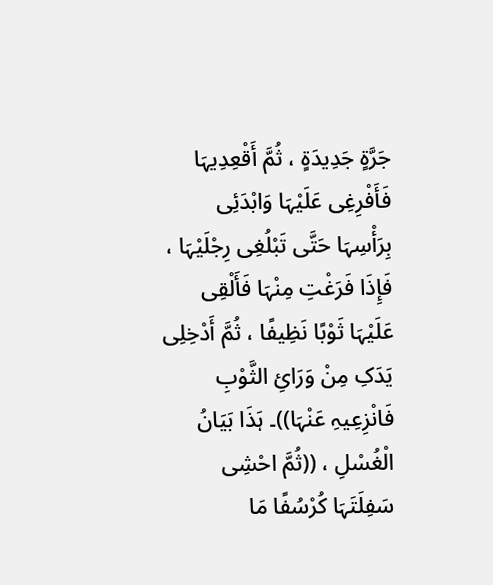جَرَّۃٍ جَدِیدَۃٍ ، ثُمَّ أَقْعِدِیہَا فَأَفْرِغِی عَلَیْہَا وَابْدَئِی بِرَأْسِہَا حَتَّی تَبْلُغِی رِجْلَیْہَا ، فَإِذَا فَرَغْتِ مِنْہَا فَأَلْقِی عَلَیْہَا ثَوْبًا نَظِیفًا ، ثُمَّ أَدْخِلِی یَدَکِ مِنْ وَرَائِ الثَّوْبِ فَانْزِعِیہِ عَنْہَا))۔ ہَذَا بَیَانُ الْغُسْلِ ، ((ثُمَّ احْشِی سَفِلَتَہَا کُرْسُفًا مَا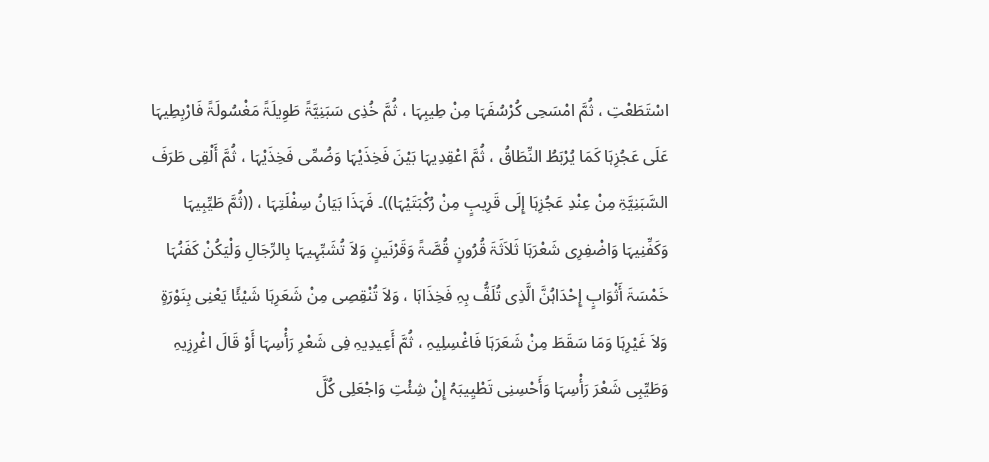اسْتَطَعْتِ ، ثُمَّ امْسَحِی کُرْسُفَہَا مِنْ طِیبِہَا ، ثُمَّ خُذِی سَبَنِیَّۃً طَوِیلَۃً مَغْسُولَۃً فَارْبِطِیہَا عَلَی عَجُزِہَا کَمَا یُرْبَطُ النِّطَاقُ ، ثُمَّ اعْقِدِیہَا بَیْنَ فَخِذَیْہَا وَضُمِّی فَخِذَیْہَا ، ثُمَّ أَلْقِی طَرَفَ السَّبَنِیَّۃِ مِنْ عِنْدِ عَجُزِہَا إِلَی قَرِیبٍ مِنْ رُکْبَتَیْہَا))۔ فَہَذَا بَیَانُ سِفْلَتِہَا ، ((ثُمَّ طَیِّبِیہَا وَکَفِّنِیہَا وَاضْفِرِی شَعْرَہَا ثَلاَثَۃَ قُرُونٍ قُصَّۃً وَقَرْنَینٍ وَلاَ تُشَبِّہِیہَا بِالرِّجَالِ وَلْیَکُنْ کَفَنُہَا خَمْسَۃَ أَثْوَابٍ إِحْدَاہُنَّ الَّذِی تُلَفُّ بِہِ فَخِذَاہَا ، وَلاَ تُنْقِصِی مِنْ شَعَرِہَا شَیْئًا یَعْنِی بِنَوْرَۃٍ وَلاَ غَیْرِہَا وَمَا سَقَطَ مِنْ شَعَرَہَا فَاغْسِلِیہِ ، ثُمَّ أَعِیدِیہِ فِی شَعْرِ رَأْسِہَا أَوْ قَالَ اغْرِزِیہِ وَطَیِّبِی شَعْرَ رَأْسِہَا وَأَحْسِنِی تَطْیِیبَہُ إِنْ شِئْتِ وَاجْعَلِی کُلَّ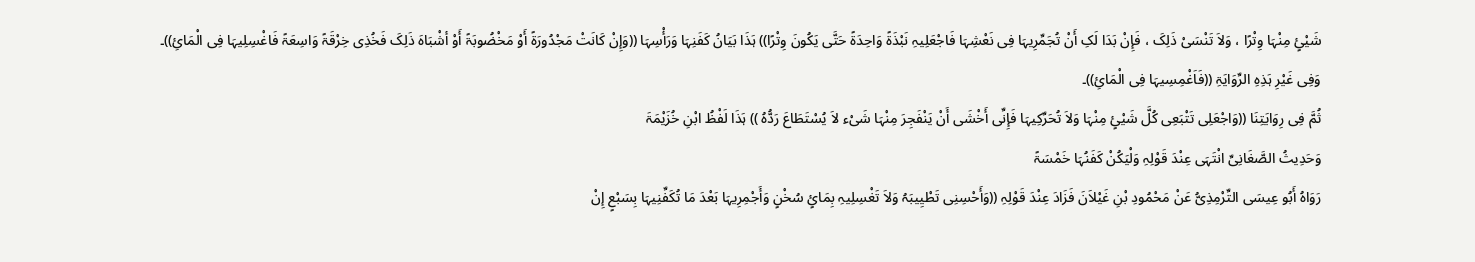شَیْئٍ مِنْہَا وِتْرًا ، وَلاَ تَنْسَیْ ذَلِکَ ، فَإِنْ بَدَا لَکِ أَنْ تُجَمِّرِیہَا فِی نَعْشِہَا فَاجْعَلِیہِ نَبْذَۃً وَاحِدَۃً حَتَّی یَکُونَ وِتْرًا)) ہَذَا بَیَانُ کَفَنِہَا وَرَأْسِہَا ((وَإِنْ کَانَتْ مَجْدُورَۃً أَوْ مَخْضُوبَۃً أَوْ أشْبَاہَ ذَلِکَ فَخُذِی خِرْقَۃً وَاسِعَۃً فَاغْسِلِیہَا فِی الْمَائِ))۔
وَفِی غَیْرِ ہَذِہِ الرِّوَایَۃِ ((فَاَغْمِسِیہَا فِی الْمَائِ))۔
ثُمَّ فِی رِوَایَتِنَا ((وَاجْعَلِی تَتْبَعِی کُلَّ شَیْئٍ مِنْہَا وَلاَ تُحَرِّکِیہَا فَإِنِّی أَخْشَی أَنْ یَنْفَجِرَ مِنْہَا شَیْء لاَ یُسْتَطَاعَ رَدُّہُ )) ہَذَا لَفْظُ ابْنِ خُزَیْمَۃَ
وَحَدِیثُ الصَّغَانِیِّ انْتَہَی عِنْدَ قَوْلِہِ وَلْیَکُنْ کَفَنُہَا خَمْسَۃً
رَوَاہُ أَبُو عِیسَی التِّرْمِذِیُّ عَنْ مَحْمُودِ بْنِ غَیْلاَنَ فَزَادَ عِنْدَ قَوْلِہِ ((وَأَحْسِنِی تَطْیِیبَہُ وَلاَ تَغْسِلِیہِ بِمَائٍ سُخْنٍ وَأَجْمِرِیہَا بَعْدَ مَا تُکَفِّنِیہَا بِسَبْعٍ إِنْ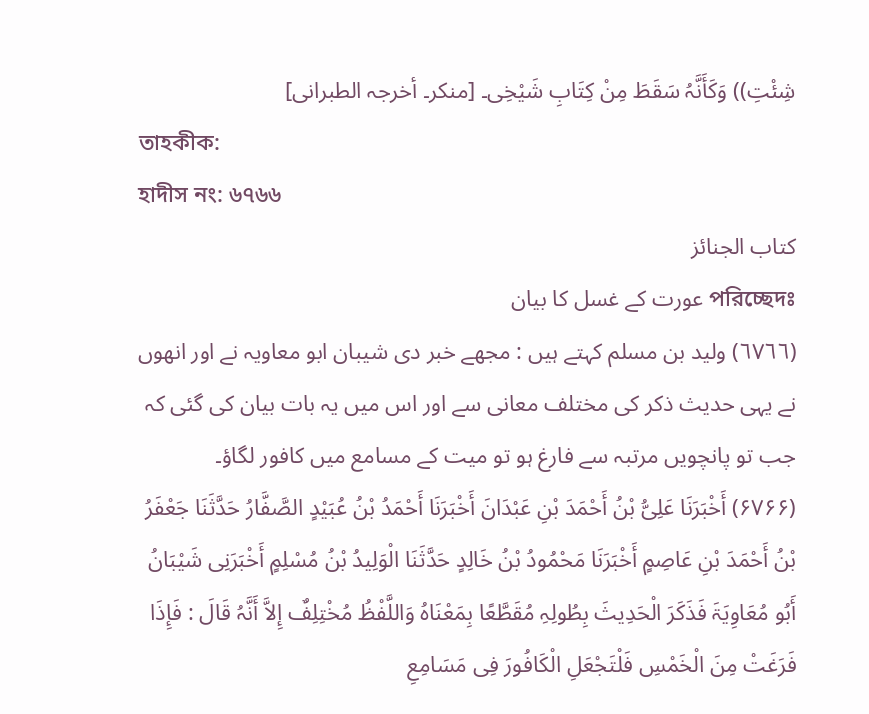شِئْتِ)) وَکَأَنَّہُ سَقَطَ مِنْ کِتَابِ شَیْخِی۔ [منکر۔ أخرجہ الطبرانی]
তাহকীক:
হাদীস নং: ৬৭৬৬
کتاب الجنائز
পরিচ্ছেদঃ عورت کے غسل کا بیان
(٦٧٦٦) ولید بن مسلم کہتے ہیں : مجھے خبر دی شیبان ابو معاویہ نے اور انھوں نے یہی حدیث ذکر کی مختلف معانی سے اور اس میں یہ بات بیان کی گئی کہ جب تو پانچویں مرتبہ سے فارغ ہو تو میت کے مسامع میں کافور لگاؤ۔
(۶۷۶۶) أَخْبَرَنَا عَلِیُّ بْنُ أَحْمَدَ بْنِ عَبْدَانَ أَخْبَرَنَا أَحْمَدُ بْنُ عُبَیْدٍ الصَّفَّارُ حَدَّثَنَا جَعْفَرُ بْنُ أَحْمَدَ بْنِ عَاصِمٍ أَخْبَرَنَا مَحْمُودُ بْنُ خَالِدٍ حَدَّثَنَا الْوَلِیدُ بْنُ مُسْلِمٍ أَخْبَرَنِی شَیْبَانُ أَبُو مُعَاوِیَۃَ فَذَکَرَ الْحَدِیثَ بِطُولِہِ مُقَطَّعًا بِمَعْنَاہُ وَاللَّفْظُ مُخْتِلِفٌ إِلاَّ أَنَّہُ قَالَ : فَإِذَا فَرَغَتْ مِنَ الْخَمْسِ فَلْتَجْعَلِ الْکَافُورَ فِی مَسَامِعِ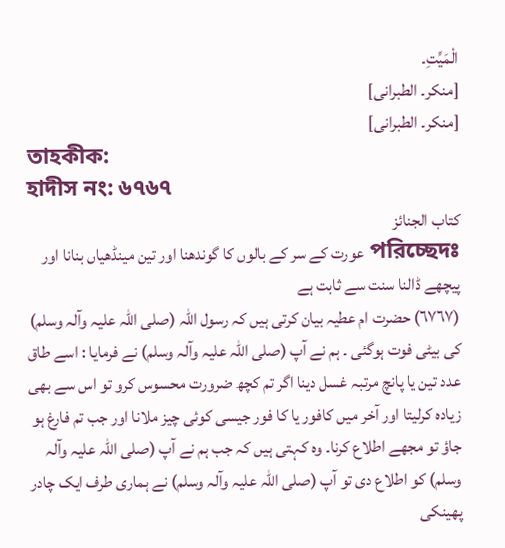الْمَیِّتِ۔
[منکر۔ الطبرانی]
[منکر۔ الطبرانی]
তাহকীক:
হাদীস নং: ৬৭৬৭
کتاب الجنائز
পরিচ্ছেদঃ عورت کے سر کے بالوں کا گوندھنا اور تین مینڈھیاں بنانا اور پیچھے ڈالنا سنت سے ثابت ہے
(٦٧٦٧) حضرت ام عطیہ بیان کرتی ہیں کہ رسول اللہ (صلی اللہ علیہ وآلہ وسلم) کی بیٹی فوت ہوگئی ۔ ہم نے آپ (صلی اللہ علیہ وآلہ وسلم) نے فرمایا : اسے طاق عدد تین یا پانچ مرتبہ غسل دینا اگر تم کچھ ضرورت محسوس کرو تو اس سے بھی زیادہ کرلیتا اور آخر میں کافور یا کا فور جیسی کوئی چیز ملانا اور جب تم فارغ ہو جاؤ تو مجھے اطلاع کرنا۔ وہ کہتی ہیں کہ جب ہم نے آپ (صلی اللہ علیہ وآلہ وسلم) کو اطلاع دی تو آپ (صلی اللہ علیہ وآلہ وسلم) نے ہماری طرف ایک چادر پھینکی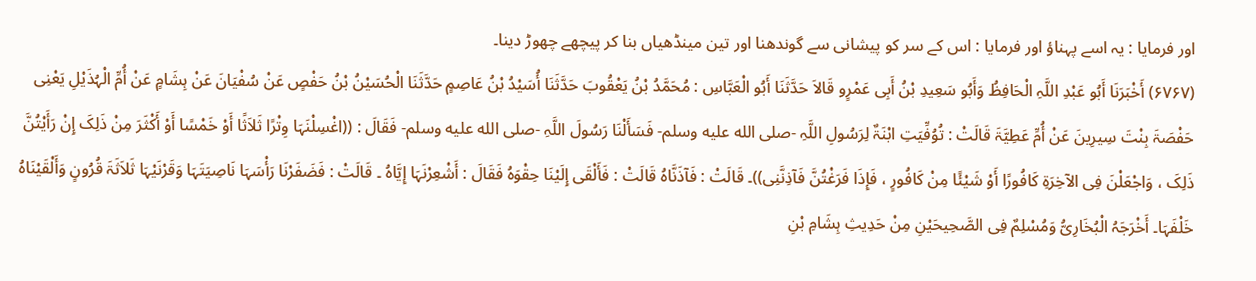اور فرمایا : یہ اسے پہناؤ اور فرمایا : اس کے سر کو پیشانی سے گوندھنا اور تین مینڈھیاں بنا کر پیچھے چھوڑ دینا۔
(۶۷۶۷) أَخْبَرَنَا أَبُو عَبْدِ اللَّہِ الْحَافِظُ وَأَبُو سَعِیدِ بْنُ أَبِی عَمْرٍو قَالاَ حَدَّثَنَا أَبُو الْعَبَّاسِ : مُحَمَّدُ بْنُ یَعْقُوبَ حَدَّثَنَا أُسَیْدُ بْنُ عَاصِمٍ حَدَّثَنَا الْحُسَیْنُ بْنُ حَفْصٍ عَنْ سُفْیَانَ عَنْ ہِشَامٍ عَنْ أُمِّ الْہُذَیْلِ یَعْنِی حَفْصَۃَ بِنْتَ سِیرِینَ عَنْ أُمِّ عَطِیَّۃَ قَالَتْ : تُوُفِّیَتِ ابْنَۃٌ لِرَسُولِ اللَّہِ -صلى الله عليه وسلم- فَسَأَلْنَا رَسُولَ اللَّہِ -صلى الله عليه وسلم- فَقَالَ : ((اغْسِلْنَہَا وِتْرًا ثَلاَثًا أَوْ خَمْسًا أَوْ أَکْثَرَ مِنْ ذَلِکَ إِنْ رَأَیْتُنَّ ذَلِکَ ، وَاجْعَلْنَ فِی الآخِرَۃِ کَافُورًا أَوْ شَیْئًا مِنْ کَافُورٍ ، فَإِذَا فَرَغْتُنَّ فَآذِنَّنِی))۔ قَالَتْ : فَآذَنَّاہُ قَالَتْ : فَأَلْقَی إِلَیْنَا حِقْوَہُ فَقَالَ : أَشْعِرْنَہَا إِیَّاہُ ۔ قَالَتْ : فَضَفَرْنَا رَأْسَہَا نَاصِیَتَہَا وَقَرْنَیْہَا ثَلاَثَۃَ قُرُونٍ وَأَلْقَیْنَاہُ خَلْفَہَا۔ أَخْرَجَہُ الْبُخَارِیُّ وَمُسْلِمٌ فِی الصَّحِیحَیْنِ مِنْ حَدِیثِ ہِشَامِ بْنِ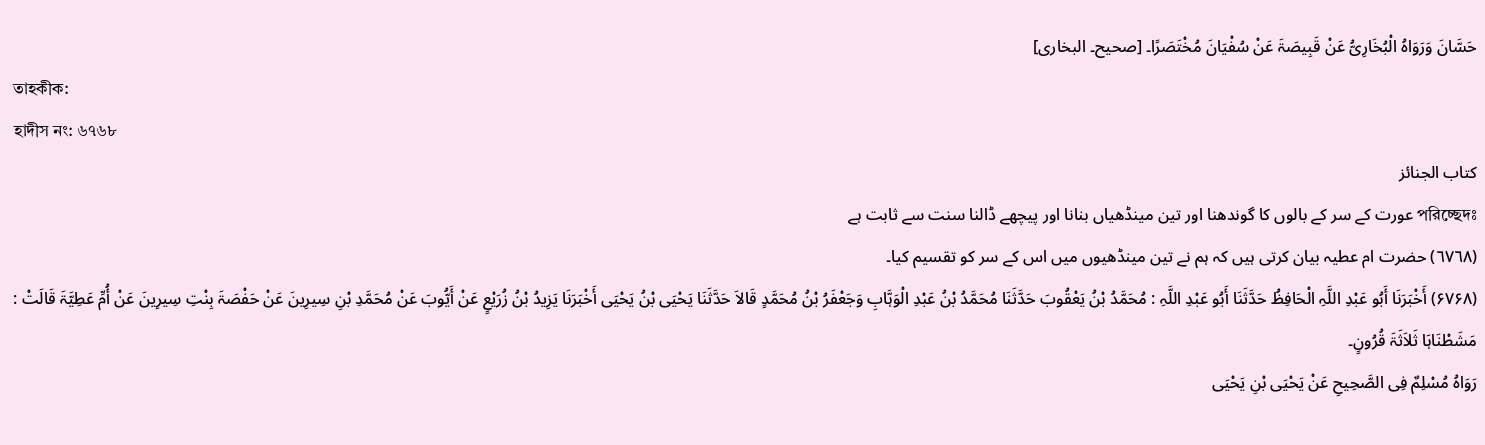حَسَّانَ وَرَوَاہُ الْبُخَارِیُّ عَنْ قَبِیصَۃَ عَنْ سُفْیَانَ مُخْتَصَرًا۔ [صحیح۔ البخاری]
তাহকীক:
হাদীস নং: ৬৭৬৮
کتاب الجنائز
পরিচ্ছেদঃ عورت کے سر کے بالوں کا گوندھنا اور تین مینڈھیاں بنانا اور پیچھے ڈالنا سنت سے ثابت ہے
(٦٧٦٨) حضرت ام عطیہ بیان کرتی ہیں کہ ہم نے تین مینڈھیوں میں اس کے سر کو تقسیم کیا۔
(۶۷۶۸) أَخْبَرَنَا أَبُو عَبْدِ اللَّہِ الْحَافِظُ حَدَّثَنَا أَبُو عَبْدِ اللَّہِ : مُحَمَّدُ بْنُ یَعْقُوبَ حَدَّثَنَا مُحَمَّدُ بْنُ عَبْدِ الْوَہَّابِ وَجَعْفَرُ بْنُ مُحَمَّدٍ قَالاَ حَدَّثَنَا یَحْیَی بْنُ یَحْیَی أَخْبَرَنَا یَزِیدُ بْنُ زُرَیْعٍ عَنْ أَیُّوبَ عَنْ مُحَمَّدِ بْنِ سِیرِینَ عَنْ حَفْصَۃَ بِنْتِ سِیرِینَ عَنْ أُمِّ عَطِیَّۃَ قَالَتْ : مَشَطْنَاہَا ثَلاَثَۃَ قُرُونٍ۔
رَوَاہُ مُسْلِمٌ فِی الصَّحِیحِ عَنْ یَحْیَی بْنِ یَحْیَی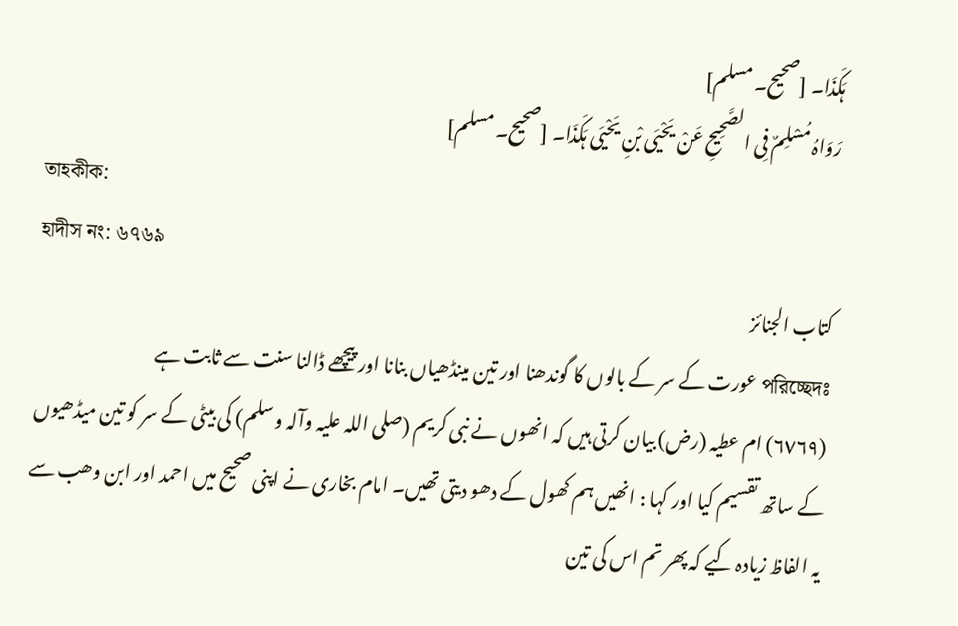ہَکَذَا۔ [صحیح۔ مسلم]
رَوَاہُ مُسْلِمٌ فِی الصَّحِیحِ عَنْ یَحْیَی بْنِ یَحْیَی ہَکَذَا۔ [صحیح۔ مسلم]
তাহকীক:
হাদীস নং: ৬৭৬৯
کتاب الجنائز
পরিচ্ছেদঃ عورت کے سر کے بالوں کا گوندھنا اور تین مینڈھیاں بنانا اور پیچھے ڈالنا سنت سے ثابت ہے
(٦٧٦٩) ام عطیہ (رض) بیان کرتی ہیں کہ انھوں نے نبی کریم (صلی اللہ علیہ وآلہ وسلم) کی بیٹی کے سر کو تین میڈھیوں کے ساتھ تقسیم کیا اور کہا : انھیں ہم کھول کے دھو دیتی تھیں۔ امام بخاری نے اپنی صحیح میں احمد اور ابن وھب سے یہ الفاظ زیادہ کیے کہ پھر تم اس کی تین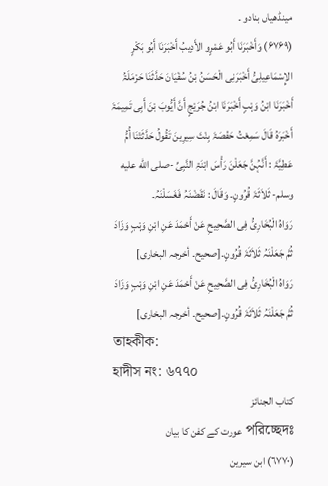مینڈھیاں بنادو ۔
(۶۷۶۹) وَأَخْبَرَنَا أَبُو عَمْرٍو الأَدِیبُ أَخْبَرَنَا أَبُو بَکْرٍ الإِسْمَاعِیلِیُّ أَخْبَرَنِی الْحَسَنُ بْنُ سُفْیَانَ حَدَّثَنَا حَرْمَلَۃُ أَخْبَرَنَا ابْنُ وَہْبٍ أَخْبَرَنَا ابْنُ جُرَیْجٍ أَنَّ أَیُّوبَ بْنَ أَبِی تَمِیمَۃَ أَخْبَرَہُ قَالَ سَمِعْتُ حَفْصَۃَ بِنْتَ سِیرِینَ تَقُولُ حَدَّثَتْنَا أُمُّ عَطِیَّۃَ : أَنَّہُنَّ جَعَلْنَ رَأْسَ ابْنَۃِ النَّبِیِّ -صلى الله عليه وسلم- ثَلاَثَۃَ قُرُونٍ۔ وَقَالَ : نَقَضْنَہُ فَغَسَلْنَہُ۔
رَوَاہُ الْبُخَارِیُّ فِی الصَّحِیحِ عَنْ أَحْمَدَ عَنِ ابْنِ وَہْبٍ وَزَادَ ثُمَّ جَعَلْنَہُ ثَلاَثَۃَ قُرُونٍ۔[صحیح۔ أخرجہ البخاری]
رَوَاہُ الْبُخَارِیُّ فِی الصَّحِیحِ عَنْ أَحْمَدَ عَنِ ابْنِ وَہْبٍ وَزَادَ ثُمَّ جَعَلْنَہُ ثَلاَثَۃَ قُرُونٍ۔[صحیح۔ أخرجہ البخاری]
তাহকীক:
হাদীস নং: ৬৭৭০
کتاب الجنائز
পরিচ্ছেদঃ عورت کے کفن کا بیان
(٦٧٧٠) ابن سیرین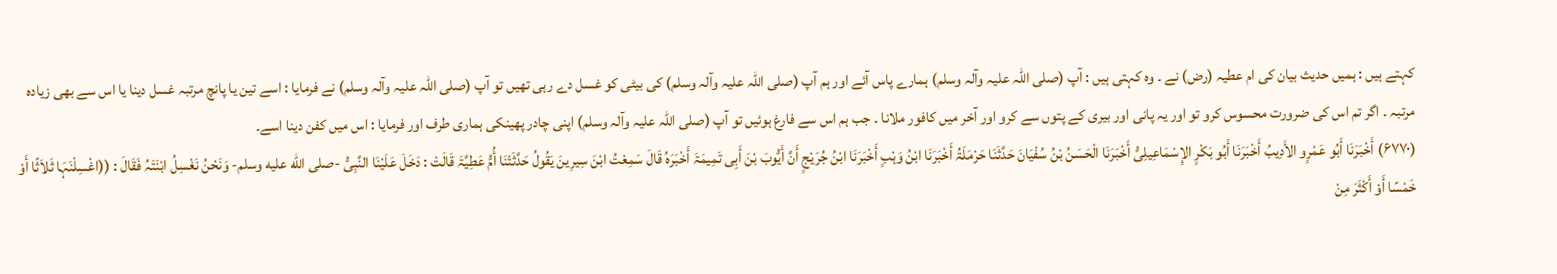کہتے ہیں : ہمیں حدیث بیان کی ام عطیہ (رض) نے ۔ وہ کہتی ہیں : آپ (صلی اللہ علیہ وآلہ وسلم) ہمارے پاس آئے اور ہم آپ (صلی اللہ علیہ وآلہ وسلم) کی بیٹی کو غسل دے رہی تھیں تو آپ (صلی اللہ علیہ وآلہ وسلم) نے فرمایا : اسے تین یا پانچ مرتبہ غسل دینا یا اس سے بھی زیادہ مرتبہ ۔ اگر تم اس کی ضرورت محسوس کرو تو اور یہ پانی اور بیری کے پتوں سے کرو اور آخر میں کافور ملانا ۔ جب ہم اس سے فارغ ہوئیں تو آپ (صلی اللہ علیہ وآلہ وسلم) اپنی چادر پھینکی ہماری طرف اور فرمایا : اس میں کفن دینا اسے۔
(۶۷۷۰) أَخْبَرَنَا أَبُو عَمْرٍو الأَدِیبُ أَخْبَرَنَا أَبُو بَکْرٍ الإِسْمَاعِیلِیُّ أَخْبَرَنَا الْحَسَنُ بْنُ سُفْیَانَ حَدَّثَنَا حَرْمَلَۃُ أَخْبَرَنَا ابْنُ وَہْبٍ أَخْبَرَنَا ابْنُ جُرَیْجٍ أَنَّ أَیُّوبَ بْنَ أَبِی تَمِیمَۃَ أَخْبَرَہُ قَالَ سَمِعْتُ ابْنَ سِیرِینَ یَقُولُ حَدَّثَتْنَا أُمُّ عَطِیَّۃَ قَالَتْ : دَخَلَ عَلَیْنَا النَّبِیُّ -صلى الله عليه وسلم- وَنَحْنُ نَغْسِلُ ابْنَتَہُ فَقَالَ : ((اغْسِلْنَہَا ثَلاَثًا أَوْ خَمْسًا أَوْ أَکْثَرَ مِنْ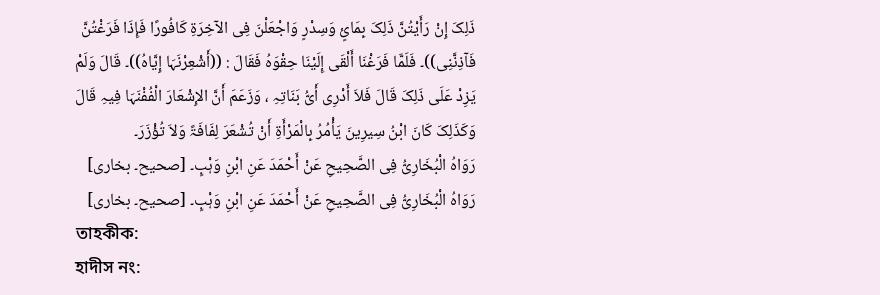ذَلِکَ إِنْ رَأَیْتُنَّ ذَلِکَ بِمَائٍ وَسِدْرٍ وَاجْعَلْنَ فِی الآخِرَۃِ کَافُورًا فَإِذَا فَرَغْتُنَّ فَآذِنَّنِی))۔ فَلَمَّا فَرَغْنَا أَلْقَی إِلَیْنَا حِقْوَہُ فَقَالَ : ((أَشْعِرْنَہَا إِیَّاہُ))۔ قَالَ وَلَمْ یَزِدْ عَلَی ذَلِکَ قَالَ فَلاَ أَدْرِی أَیُّ بَنَاتِہِ ، وَزَعَمَ أَنَّ الإِشْعَارَ الْفُفْنَہَا فِیہِ قَالَ وَکَذَلِکَ کَانَ ابْنُ سِیرِینَ یَأْمُرُ بِالْمَرْأَۃِ أَنْ تُشْعَرَ لِفَافَۃً وَلاَ تُؤْزَرَ۔
رَوَاہُ الْبُخَارِیُّ فِی الصَّحِیحِ عَنْ أَحْمَدَ عَنِ ابْنِ وَہْبٍ۔ [صحیح۔ بخاری]
رَوَاہُ الْبُخَارِیُّ فِی الصَّحِیحِ عَنْ أَحْمَدَ عَنِ ابْنِ وَہْبٍ۔ [صحیح۔ بخاری]
তাহকীক:
হাদীস নং: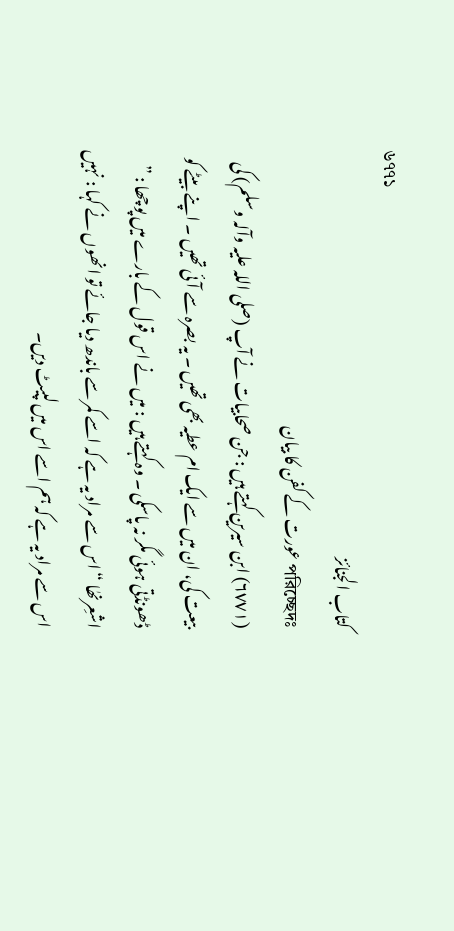৬৭৭১
کتاب الجنائز
পরিচ্ছেদঃ عورت کے کفن کا بیان
(٦٧٧١) ابن سیرین کہتے ہیں : جن صحابیات نے آپ (صلی اللہ علیہ وآلہ وسلم) کی بیعت کی، ان میں سے ایک ام عطیہ بھی تھیں ۔ یہ بصرہ سے آئی تھیں ۔ اپنے بیٹے کو ڈھونڈتی ہوئی مگر نہ پاسکی ۔ وہ کہتے ہیں : میں نے اس قول کے بارے میں پوچھا : ” اشعِرنھٰا “ اس سے مراد یہ ہے کہ اسے کمر سے باندھ دیا جائے تو انھوں نے کہا : نہیں اس سے مراد یہ ہے کہ ہم اسے اس میں لپیٹ دیں۔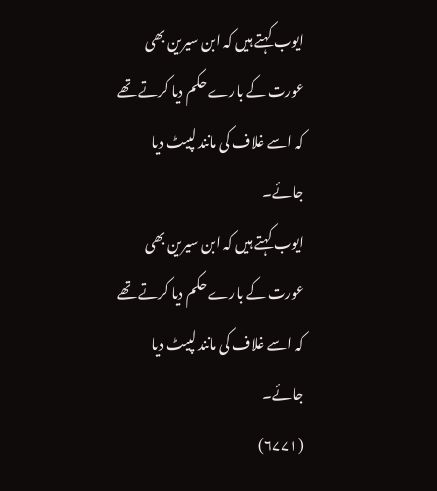ایوب کہتے ہیں کہ ابن سیرین بھی عورت کے بارے حکم دیا کرتے تھے کہ اسے غلاف کی مانند لپیٹ دیا جائے۔
ایوب کہتے ہیں کہ ابن سیرین بھی عورت کے بارے حکم دیا کرتے تھے کہ اسے غلاف کی مانند لپیٹ دیا جائے۔
(۶۷۷۱)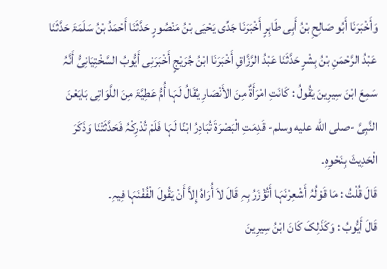وَأَخْبَرَنَا أَبُو صَالِحِ بْنُ أَبِی طَاہِرٍ أَخْبَرَنَا جَدِّی یَحْیَی بْنُ مَنْصُورٍ حَدَّثَنَا أَحْمَدُ بْنُ سَلَمَۃَ حَدَّثَنَا عَبْدُ الرَّحْمَنِ بْنُ بِشْرٍ حَدَّثَنَا عَبْدُ الرَّزَّاقِ أَخْبَرَنَا ابْنُ جُرَیْجٍ أَخْبَرَنِی أَیُّوبُ السَّخْتِیَانِیُّ أَنَّہُ سَمِعَ ابْنَ سِیرِینَ یَقُولُ : کَانَتِ امْرَأَۃٌ مِنَ الأَنْصَارِ یُقَالُ لَہَا أُمُّ عَطِیَّۃَ مِنَ اللَّوَاتِی بَایَعْنَ النَّبِیَّ -صلى الله عليه وسلم- قَدِمَتِ الْبَصْرَۃَ تُبَادِرُ ابْنًا لَہَا فَلَمْ تُدْرِکْہُ فَحَدَّثَتْنَا وَذَکَرَ الْحَدِیثَ بِنَحْوِہِ۔
قَالَ قُلْتُ : مَا قَوْلُہُ أَشْعِرْنَہَا أَتُؤْزَرُ بِہِ قَالَ لاَ أُرَاہُ إِلاَّ أَنْ یَقُولَ الْفُفْنَہَا فِیہِ۔
قَالَ أَیُّوبُ : وَکَذَلِکَ کَانَ ابْنُ سِیرِینَ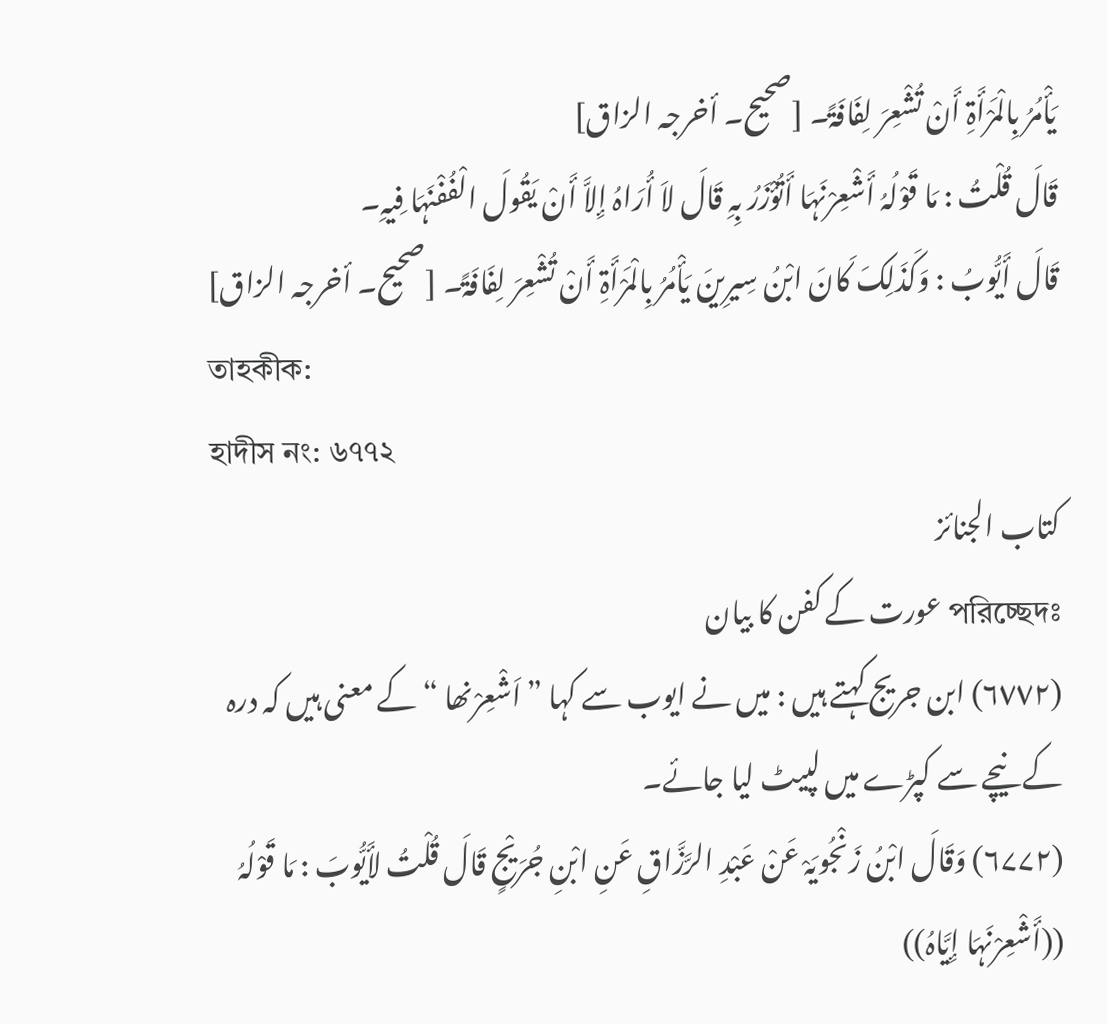یَأْمُرُ بِالْمَرْأَۃِ أَنْ تُشْعِرَ لِفَافَۃً۔ [صحیح۔ أخرجہ الزاق]
قَالَ قُلْتُ : مَا قَوْلُہُ أَشْعِرْنَہَا أَتُؤْزَرُ بِہِ قَالَ لاَ أُرَاہُ إِلاَّ أَنْ یَقُولَ الْفُفْنَہَا فِیہِ۔
قَالَ أَیُّوبُ : وَکَذَلِکَ کَانَ ابْنُ سِیرِینَ یَأْمُرُ بِالْمَرْأَۃِ أَنْ تُشْعِرَ لِفَافَۃً۔ [صحیح۔ أخرجہ الزاق]
তাহকীক:
হাদীস নং: ৬৭৭২
کتاب الجنائز
পরিচ্ছেদঃ عورت کے کفن کا بیان
(٦٧٧٢) ابن جریج کہتے ہیں : میں نے ایوب سے کہا ” اَشْعِرْنھا “ کے معنی ہیں کہ درہ کے نیچے سے کپڑے میں لپیٹ لیا جائے۔
(۶۷۷۲) وَقَالَ ابْنُ زَنْجُویَہْ عَنْ عَبْدِ الرَّزَّاقِ عَنِ ابْنِ جُرَیْجٍ قَالَ قُلْتُ لأَیُّوبَ : مَا قَوْلُہُ ((أَشْعِرْنَہَا إِیَّاہُ))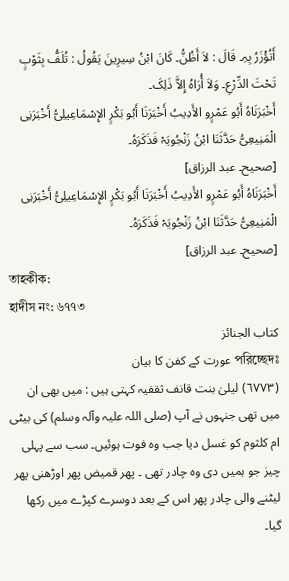أَتُؤْزَرُ بِہِ۔ قَالَ : لاَ أَظُنُّ۔ کَانَ ابْنُ سِیرِینَ یَقُولُ : تُلَفُّ بِثَوْبٍ تَحْتَ الدِّرْعِ۔ وَلاَ أُرَاہُ إِلاَّ ذَلِکَ۔
أَخْبَرَنَاہُ أَبُو عَمْرٍو الأَدِیبُ أَخْبَرَنَا أَبُو بَکْرٍ الإِسْمَاعِیلِیُّ أَخْبَرَنِی الْمَنِیعِیُّ حَدَّثَنَا ابْنُ زَنْجُویَہْ فَذَکَرَہُ۔
[صحیح۔ عبد الرزاق]
أَخْبَرَنَاہُ أَبُو عَمْرٍو الأَدِیبُ أَخْبَرَنَا أَبُو بَکْرٍ الإِسْمَاعِیلِیُّ أَخْبَرَنِی الْمَنِیعِیُّ حَدَّثَنَا ابْنُ زَنْجُویَہْ فَذَکَرَہُ۔
[صحیح۔ عبد الرزاق]
তাহকীক:
হাদীস নং: ৬৭৭৩
کتاب الجنائز
পরিচ্ছেদঃ عورت کے کفن کا بیان
(٦٧٧٣) لیلیٰ بنت قانف ثقفیہ کہتی ہیں : میں بھی ان میں تھی جنہوں نے آپ (صلی اللہ علیہ وآلہ وسلم) کی بیٹی ام کلثوم کو غسل دیا جب وہ فوت ہوئیں۔ سب سے پہلی چیز جو ہمیں دی وہ چادر تھی ۔ پھر قمیض پھر اوڑھنی پھر لیٹنے والی چادر پھر اس کے بعد دوسرے کپڑے میں رکھا گیا۔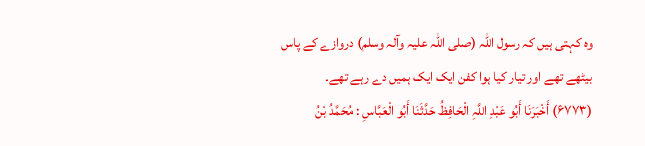وہ کہتی ہیں کہ رسول اللہ (صلی اللہ علیہ وآلہ وسلم) دروازے کے پاس بیٹھے تھے اور تیار کیا ہوا کفن ایک ایک ہمیں دے رہے تھے۔
(۶۷۷۳) أَخْبَرَنَا أَبُو عَبْدِ اللَّہِ الْحَافِظُ حَدَّثَنَا أَبُو الْعَبَّاسِ : مُحَمَّدُ بْنُ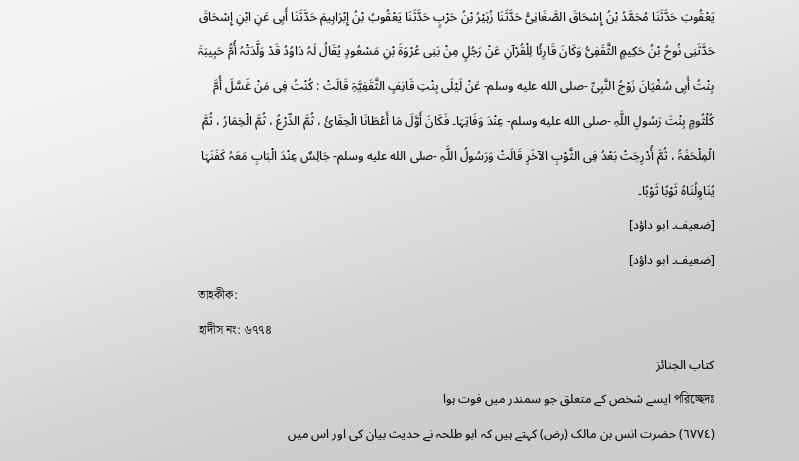یَعْقُوبَ حَدَّثَنَا مُحَمَّدُ بْنُ إِسْحَاقَ الصَّغَانِیُّ حَدَّثَنَا زُہَیْرُ بْنُ حَرْبٍ حَدَّثَنَا یَعْقُوبُ بْنُ إِبْرَاہِیمَ حَدَّثَنَا أَبِی عَنِ ابْنِ إِسْحَاقَ حَدَّثَنِی نُوحُ بْنُ حَکِیمٍ الثَّقَفِیُّ وَکَانَ قَارِئًا لِلْقُرْآنِ عَنْ رَجُلٍ مِنْ بَنِی عُرْوَۃَ بْنِ مَسْعُودٍ یُقَالُ لَہُ دَاوُدُ قَدْ وَلَّدَتْہُ أُمُّ حَبِیبَۃَ بِنْتُ أَبِی سُفْیَانَ زَوْجُ النَّبِیِّ -صلى الله عليه وسلم- عَنْ لَیْلَی بِنْتِ قَانِفٍ الثَّقَفِیَّۃِ قَالَتْ : کُنْتُ فِی مَنْ غَسَّلَ أُمَّ کُلْثُومٍ بِنْتَ رَسُولِ اللَّہِ -صلى الله عليه وسلم- عِنْدَ وَفَاتِہَا۔ فَکَانَ أَوَّلَ مَا أَعْطَانَا الْحِقَائُ ، ثُمَّ الدِّرْعُ ، ثُمَّ الْخِمَارُ ، ثُمَّ الْمِلْحَفَۃُ ، ثُمَّ أُدْرِجَتْ بَعْدُ فِی الثَّوْبِ الآخَرِ قَالَتْ وَرَسُولُ اللَّہِ -صلى الله عليه وسلم- جَالِسٌ عِنْدَ الْبَابِ مَعَہُ کَفَنَہَا یُنَاوِلُنَاہُ ثَوْبًا ثَوْبًا۔
[ضعیف۔ ابو داؤد]
[ضعیف۔ ابو داؤد]
তাহকীক:
হাদীস নং: ৬৭৭৪
کتاب الجنائز
পরিচ্ছেদঃ ایسے شخص کے متعلق جو سمندر میں فوت ہوا
(٦٧٧٤) حضرت انس بن مالک (رض) کہتے ہیں کہ ابو طلحہ نے حدیث بیان کی اور اس میں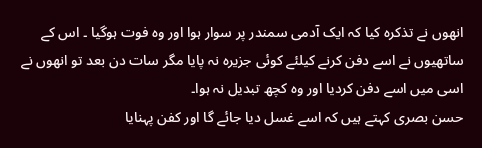انھوں نے تذکرہ کیا کہ ایک آدمی سمندر پر سوار ہوا اور وہ فوت ہوگیا ۔ اس کے ساتھیوں نے اسے دفن کرنے کیلئے کوئی جزیرہ نہ پایا مگر سات دن بعد تو انھوں نے اسی میں اسے دفن کردیا اور وہ کچھ تبدیل نہ ہوا۔
حسن بصری کہتے ہیں کہ اسے غسل دیا جائے گا اور کفن پہنایا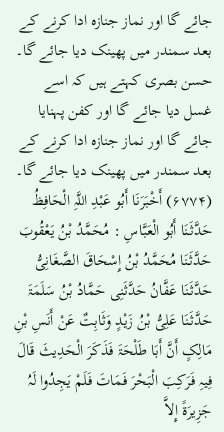جائے گا اور نماز جنازہ ادا کرنے کے بعد سمندر میں پھینک دیا جائے گا۔
حسن بصری کہتے ہیں کہ اسے غسل دیا جائے گا اور کفن پہنایا جائے گا اور نماز جنازہ ادا کرنے کے بعد سمندر میں پھینک دیا جائے گا۔
(۶۷۷۴) أَخْبَرَنَا أَبُو عَبْدِ اللَّہِ الْحَافِظُ حَدَّثَنَا أَبُو الْعَبَّاسِ : مُحَمَّدُ بْنُ یَعْقُوبَ حَدَّثَنَا مُحَمَّدُ بْنُ إِسْحَاقَ الصَّغَانِیُّ حَدَّثَنَا عَفَّانُ حَدَّثَنِی حَمَّادُ بْنُ سَلَمَۃَ حَدَّثَنَا عَلِیُّ بْنُ زَیْدٍ وَثَابِتٌ عَنْ أَنَسِ بْنِ مَالِکٍ أَنَّ أَبَا طَلْحَۃَ فَذَکَرَ الْحَدِیثَ قَالَ فِیہِ فَرَکِبَ الْبَحْرَ فَمَاتَ فَلَمْ یَجِدُوا لَہُ جَزِیرَۃً إِلاَّ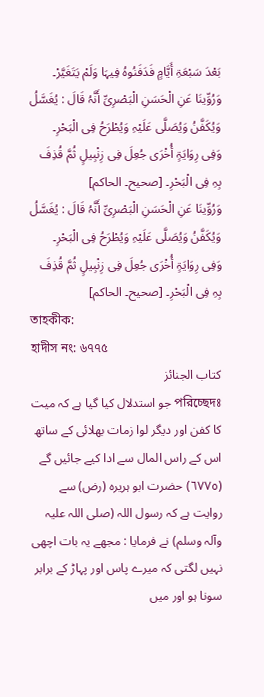بَعْدَ سَبْعَۃِ أَیَّامٍ فَدَفَنُوہُ فِیہَا وَلَمْ یَتَغَیَّرْ۔
وَرُوِّینَا عَنِ الْحَسَنِ الْبَصْرِیِّ أَنَّہُ قَالَ : یُغَسَّلُ وَیُکَفَّنُ وَیُصَلَّی عَلَیْہِ وَیُطْرَحُ فِی الْبَحْرِ۔
وَفِی رِوَایَۃٍ أُخْرَی جُعِلَ فِی زِنْبِیلٍ ثُمَّ قُذِفَ بِہِ فِی الْبَحْرِ۔ [صحیح۔ الحاکم]
وَرُوِّینَا عَنِ الْحَسَنِ الْبَصْرِیِّ أَنَّہُ قَالَ : یُغَسَّلُ وَیُکَفَّنُ وَیُصَلَّی عَلَیْہِ وَیُطْرَحُ فِی الْبَحْرِ۔
وَفِی رِوَایَۃٍ أُخْرَی جُعِلَ فِی زِنْبِیلٍ ثُمَّ قُذِفَ بِہِ فِی الْبَحْرِ۔ [صحیح۔ الحاکم]
তাহকীক:
হাদীস নং: ৬৭৭৫
کتاب الجنائز
পরিচ্ছেদঃ جو استدلال کیا گیا ہے کہ میت کا کفن اور دیگر لوا زمات بھلائی کے ساتھ اس کے راس المال سے ادا کیے جائیں گے
(٦٧٧٥) حضرت ابو ہریرہ (رض) سے روایت ہے کہ رسول اللہ (صلی اللہ علیہ وآلہ وسلم) نے فرمایا : مجھے یہ بات اچھی نہیں لگتی کہ میرے پاس اور پہاڑ کے برابر سونا ہو اور میں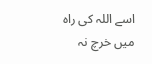اسے اللہ کی راہ میں خرچ نہ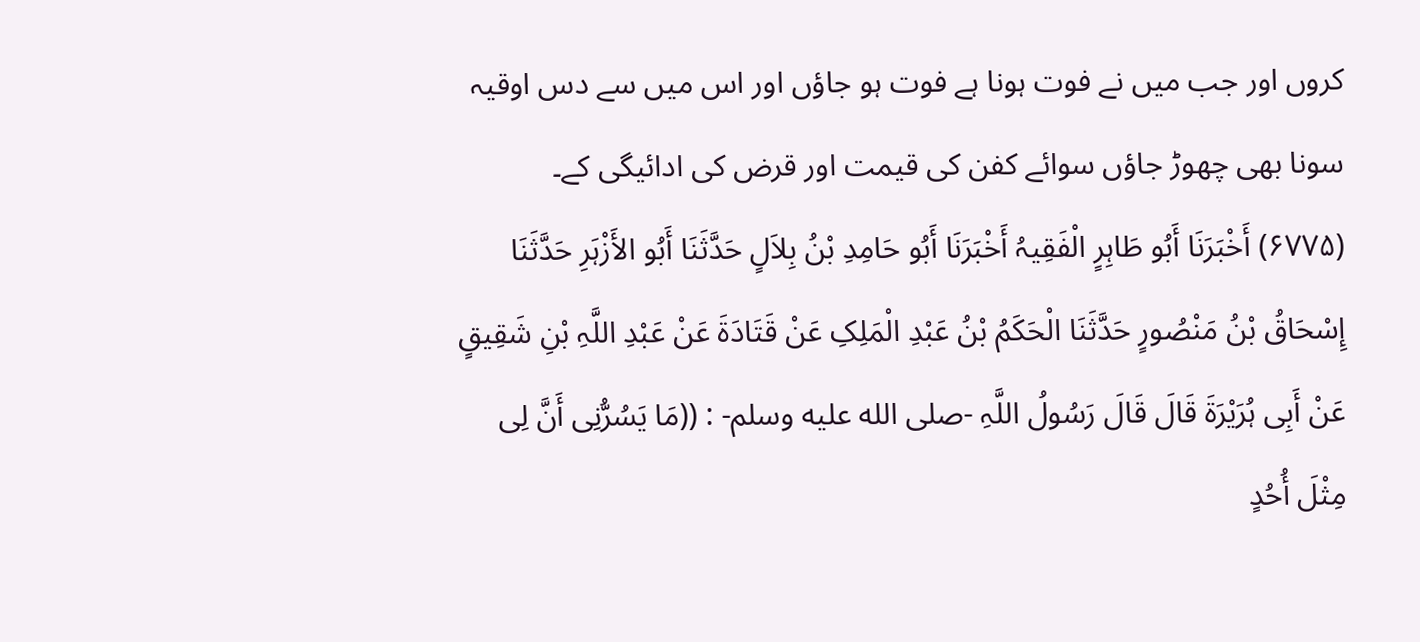کروں اور جب میں نے فوت ہونا ہے فوت ہو جاؤں اور اس میں سے دس اوقیہ سونا بھی چھوڑ جاؤں سوائے کفن کی قیمت اور قرض کی ادائیگی کے۔
(۶۷۷۵) أَخْبَرَنَا أَبُو طَاہِرٍ الْفَقِیہُ أَخْبَرَنَا أَبُو حَامِدِ بْنُ بِلاَلٍ حَدَّثَنَا أَبُو الأَزْہَرِ حَدَّثَنَا إِسْحَاقُ بْنُ مَنْصُورٍ حَدَّثَنَا الْحَکَمُ بْنُ عَبْدِ الْمَلِکِ عَنْ قَتَادَۃَ عَنْ عَبْدِ اللَّہِ بْنِ شَقِیقٍ عَنْ أَبِی ہُرَیْرَۃَ قَالَ قَالَ رَسُولُ اللَّہِ -صلى الله عليه وسلم- : ((مَا یَسُرُّنِی أَنَّ لِی مِثْلَ أُحُدٍ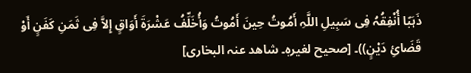ذَہَبًا أُنْفِقُہُ فِی سَبِیلِ اللَّہِ أَمُوتُ حِینَ أَمُوتُ وَأُخَلِّفُ عَشْرَۃَ أَوَاقٍ إِلاَّ فِی ثَمَنِ کَفَنٍ أَوْ قَضَائِ دَیْنٍ))۔ [صحیح لغیرہٖ۔ شاھد عنہ البخاری]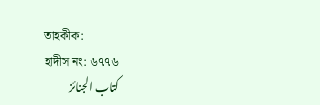তাহকীক:
হাদীস নং: ৬৭৭৬
کتاب الجنائز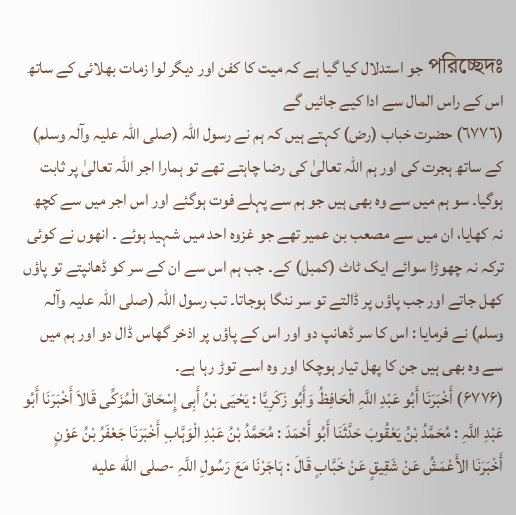পরিচ্ছেদঃ جو استدلال کیا گیا ہے کہ میت کا کفن اور دیگر لوا زمات بھلائی کے ساتھ اس کے راس المال سے ادا کیے جائیں گے
(٦٧٧٦) حضرت خباب (رض) کہتے ہیں کہ ہم نے رسول اللہ (صلی اللہ علیہ وآلہ وسلم) کے ساتھ ہجرت کی اور ہم اللہ تعالیٰ کی رضا چاہتے تھے تو ہمارا اجر اللہ تعالیٰ پر ثابت ہوگیا۔ سو ہم میں سے وہ بھی ہیں جو ہم سے پہلے فوت ہوگئے اور اس اجر میں سے کچھ نہ کھایا، ان میں سے مصعب بن عمیر تھے جو غزوہ احد میں شہید ہوئے ۔ انھوں نے کوئی ترکہ نہ چھوڑا سوائے ایک ٹاٹ (کمبل) کے۔ جب ہم اس سے ان کے سر کو ڈھانپتے تو پاؤں کھل جاتے اور جب پاؤں پر ڈالتے تو سر ننگا ہوجاتا۔ تب رسول اللہ (صلی اللہ علیہ وآلہ وسلم) نے فرمایا : اس کا سر ڈھانپ دو اور اس کے پاؤں پر اذخر گھاس ڈال دو اور ہم میں سے وہ بھی ہیں جن کا پھل تیار ہوچکا اور وہ اسے توڑ رہا ہے۔
(۶۷۷۶) أَخْبَرَنَا أَبُو عَبْدِ اللَّہِ الْحَافِظُ وَأَبُو زَکَرِیَّا : یَحْیَی بْنُ أَبِی إِسْحَاقَ الْمُزَکِّی قَالاَ أَخْبَرَنَا أَبُو عَبْدِ اللَّہِ : مُحَمَّدُ بْنُ یَعْقُوبَ حَدَّثَنَا أَبُو أَحْمَدَ : مُحَمَّدُ بْنُ عَبْدِ الْوَہَّابِ أَخْبَرَنَا جَعْفَرُ بْنُ عَوْنٍ أَخْبَرَنَا الأَعْمَشُ عَنْ شَقِیقٍ عَنْ خَبَّابٍ قَالَ : ہَاجَرْنَا مَعَ رَسُولِ اللَّہِ -صلى الله عليه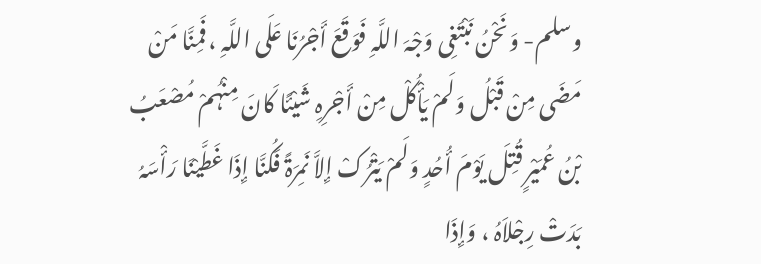وسلم- وَنَحْنُ نَبْتَغِی وَجْہَ اللَّہِ فَوَقَعَ أَجْرُنَا عَلَی اللَّہِ ، فَمِنَّا مَنْ مَضَی مِنْ قَبْلُ وَلَمْ یَأْکُلْ مِنْ أَجْرِہِ شَیْئًا کَانَ مِنْہُمْ مُصْعَبُ بْنُ عُمَیْرٍ قُتِلَ یَوْمَ أُحُدٍ وَلَمْ یَتْرُکْ إِلاَّ نَمِرَۃً فَکُنَّا إِذَا غَطَّیْنَا رَأْسَہُ بَدَتْ رِجْلاَہُ ، وَإِذَا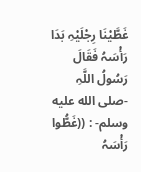غَطَّیْنَا رِجْلَیْہِ بَدَا رَأْسَہُ فَقَالَ رَسُولُ اللَّہِ -صلى الله عليه وسلم- : ((غَطُّوا رَأْسَہُ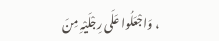، وَاجْعَلُوا عَلَی رِجْلَیْہِ مِنَ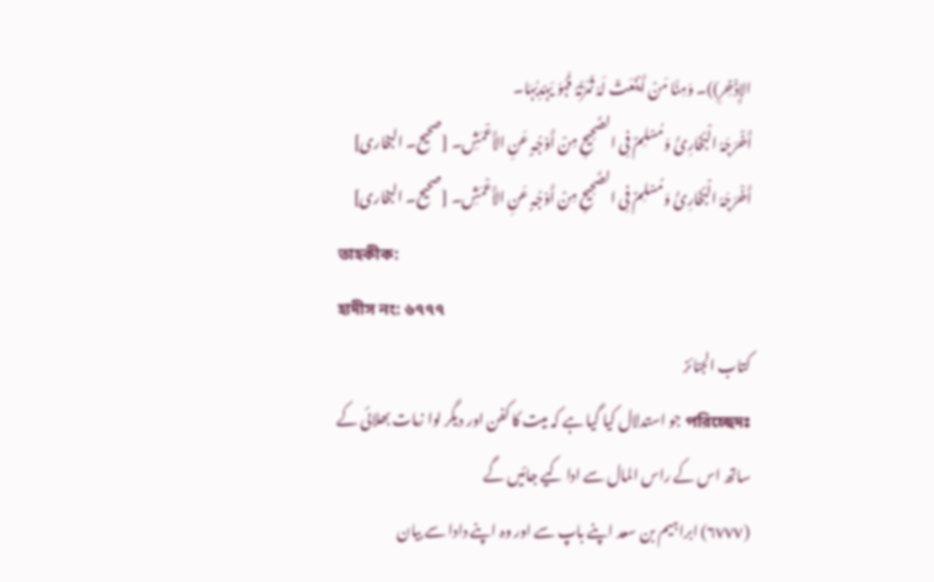الإِذْخِرِ))۔ وَمِنَّا مَنْ أَیْنَعَتْ لَہُ ثَمَرَتُہُ فَہُوَ یَہْدِبُہَا۔
أَخْرَجَہُ الْبُخَارِیُّ وَمُسْلِمٌ فِی الصَّحِیحِ مِنْ أَوْجُہٍ عَنِ الأَعْمَشِ۔ [صحیح۔ البخاری]
أَخْرَجَہُ الْبُخَارِیُّ وَمُسْلِمٌ فِی الصَّحِیحِ مِنْ أَوْجُہٍ عَنِ الأَعْمَشِ۔ [صحیح۔ البخاری]
তাহকীক:
হাদীস নং: ৬৭৭৭
کتاب الجنائز
পরিচ্ছেদঃ جو استدلال کیا گیا ہے کہ میت کا کفن اور دیگر لوا زمات بھلائی کے ساتھ اس کے راس المال سے ادا کیے جائیں گے
(٦٧٧٧) ابراہیم بن سعد اپنے باپ سے اور وہ اپنے دادا سے بیان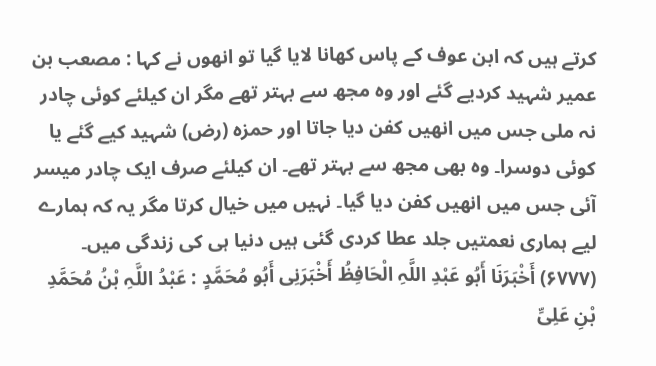کرتے ہیں کہ ابن عوف کے پاس کھانا لایا گیا تو انھوں نے کہا : مصعب بن عمیر شہید کردیے گئے اور وہ مجھ سے بہتر تھے مگر ان کیلئے کوئی چادر نہ ملی جس میں انھیں کفن دیا جاتا اور حمزہ (رض) شہید کیے گئے یا کوئی دوسرا۔ وہ بھی مجھ سے بہتر تھے۔ ان کیلئے صرف ایک چادر میسر آئی جس میں انھیں کفن دیا گیا۔ نہیں میں خیال کرتا مگر یہ کہ ہمارے لیے ہماری نعمتیں جلد عطا کردی گئی ہیں دنیا ہی کی زندگی میں۔
(۶۷۷۷) أَخْبَرَنَا أَبُو عَبْدِ اللَّہِ الْحَافِظُ أَخْبَرَنِی أَبُو مُحَمَّدٍ : عَبْدُ اللَّہِ بْنُ مُحَمَّدِ بْنِ عَلِیِّ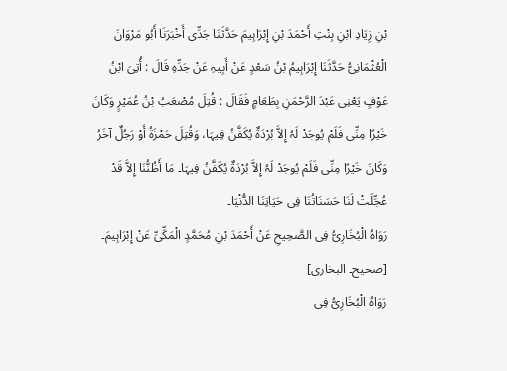بْنِ زِیَادِ ابْنِ بِنْتِ أَحْمَدَ بْنِ إِبْرَاہِیمَ حَدَّثَنَا جَدِّی أَخْبَرَنَا أَبُو مَرْوَانَ الْعُثْمَانِیُّ حَدَّثَنَا إِبْرَاہِیمُ بْنُ سَعْدٍ عَنْ أَبِیہِ عَنْ جَدِّہِ قَالَ : أُتِیَ ابْنُ عَوْفٍ یَعْنِی عَبْدَ الرَّحْمَنِ بِطَعَامٍ فَقَالَ : قُتِلَ مُصْعَبُ بْنُ عُمَیْرٍ وَکَانَ خَیْرًا مِنِّی فَلَمْ یُوجَدْ لَہُ إِلاَّ بُرْدَۃٌ یُکَفَّنُ فِیہَا، وَقُتِلَ حَمْزَۃُ أَوْ رَجُلٌ آخَرُ وَکَانَ خَیْرًا مِنِّی فَلَمْ یُوجَدْ لَہُ إِلاَّ بُرْدَۃٌ یُکَفَّنُ فِیہَا۔ مَا أَظُنُّنَا إِلاَّ قَدْ عُجِّلَتْ لَنَا حَسَنَاتُنَا فِی حَیَاتِنَا الدُّنْیَا۔
رَوَاہُ الْبُخَارِیُّ فِی الصَّحِیحِ عَنْ أَحْمَدَ بْنِ مُحَمَّدٍ الْمَکِّیِّ عَنْ إِبْرَاہِیمَ۔ [صحیح۔ البخاری]
رَوَاہُ الْبُخَارِیُّ فِی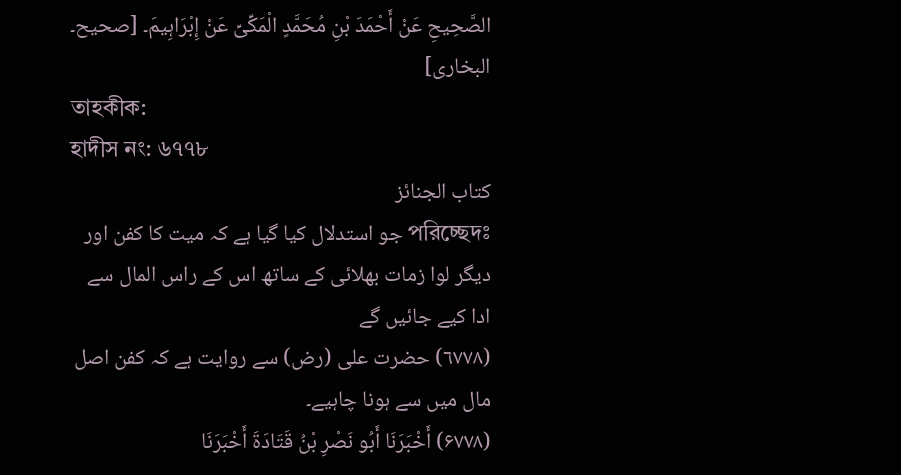الصَّحِیحِ عَنْ أَحْمَدَ بْنِ مُحَمَّدٍ الْمَکِّیِّ عَنْ إِبْرَاہِیمَ۔ [صحیح۔ البخاری]
তাহকীক:
হাদীস নং: ৬৭৭৮
کتاب الجنائز
পরিচ্ছেদঃ جو استدلال کیا گیا ہے کہ میت کا کفن اور دیگر لوا زمات بھلائی کے ساتھ اس کے راس المال سے ادا کیے جائیں گے
(٦٧٧٨) حضرت علی (رض) سے روایت ہے کہ کفن اصل مال میں سے ہونا چاہیے۔
(۶۷۷۸) أَخْبَرَنَا أَبُو نَصْرِ بْنُ قَتَادَۃَ أَخْبَرَنَا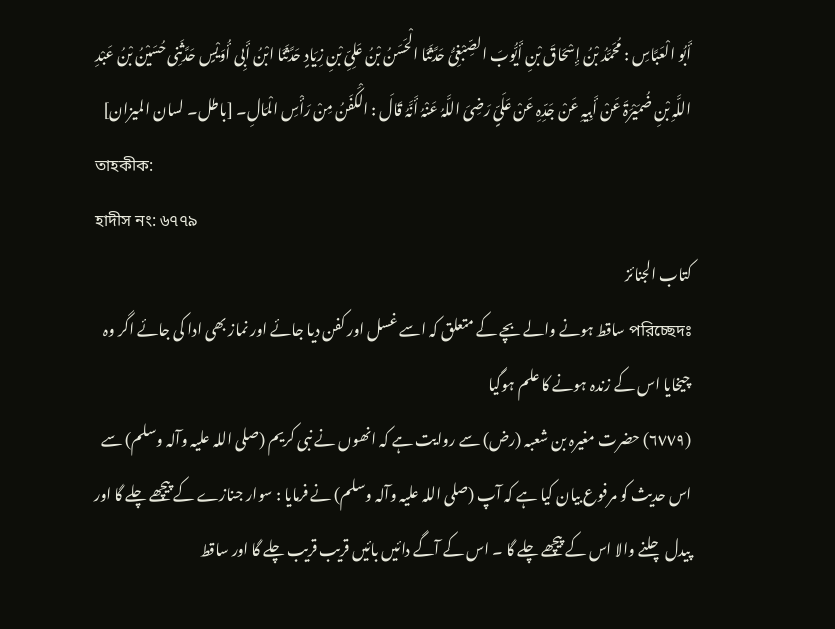أَبُو الْعَبَّاسِ : مُحَمَّدُ بْنُ إِسْحَاقَ بْنِ أَیُّوبَ الصِّبْغِیُّ حَدَّثَنَا الْحَسَنُ بْنُ عَلِیِّ بْنِ زِیَادٍ حَدَّثَنَا ابْنُ أَبِی أُوَیْسٍ حَدَّثَنِی حُسَیْنُ بْنُ عَبْدِ اللَّہِ بْنِ ضُمَیْرَۃَ عَنْ أَبِیہِ عَنْ جَدِّہِ عَنْ عَلَیٍّ رَضِیَ اللَّہُ عَنْہُ أَنَّہُ قَالَ : الْکَفَنُ مِنْ رَأْسِ الْمَالِ۔ [باطل۔ لسان المیزان]
তাহকীক:
হাদীস নং: ৬৭৭৯
کتاب الجنائز
পরিচ্ছেদঃ ساقط ہونے والے بچے کے متعلق کہ اسے غسل اور کفن دیا جائے اور نماز بھی ادا کی جائے اگر وہ چیخایا اس کے زندہ ہونے کا علم ہوگیا
(٦٧٧٩) حضرت مغیرہ بن شعبہ (رض) سے روایت ہے کہ انھوں نے نبی کریم (صلی اللہ علیہ وآلہ وسلم) سے اس حدیث کو مرفوع بیان کیا ہے کہ آپ (صلی اللہ علیہ وآلہ وسلم) نے فرمایا : سوار جنازے کے پیچھے چلے گا اور پیدل چلنے والا اس کے پیچھے چلے گا ۔ اس کے آگے دائیں بائیں قریب قریب چلے گا اور ساقط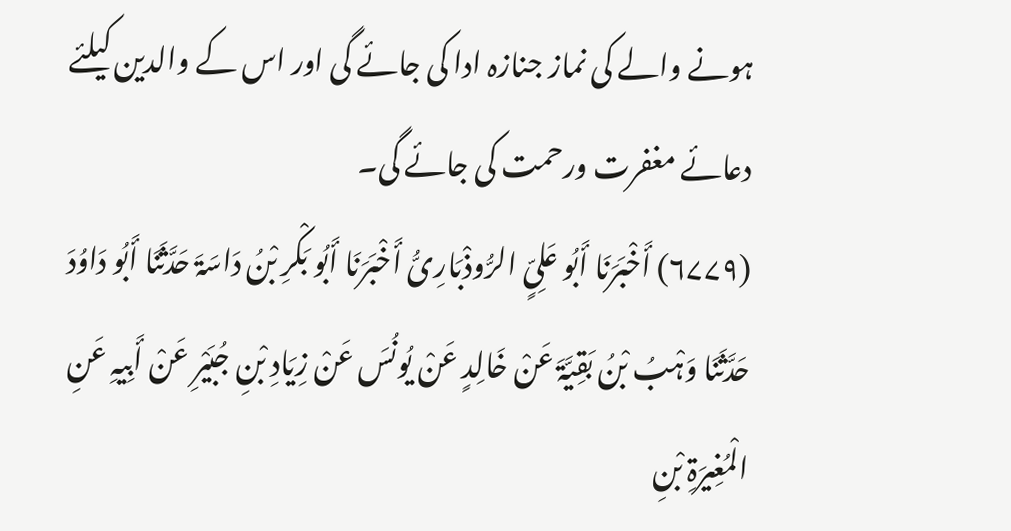ہونے والے کی نماز جنازہ ادا کی جائے گی اور اس کے والدین کیلئے دعائے مغفرت ورحمت کی جائے گی۔
(۶۷۷۹) أَخْبَرَنَا أَبُو عَلِیٍّ الرُّوذْبَارِیُّ أَخْبَرَنَا أَبُو بَکْرِ بْنُ دَاسَۃَ حَدَّثَنَا أَبُو دَاوُدَ حَدَّثَنَا وَہْبُ بْنُ بَقِیَّۃَ عَنْ خَالِدٍ عَنْ یُونُسَ عَنْ زِیَادِ بْنِ جُبَیْرِ عَنْ أَبِیہِ عَنِ الْمُغِیرَۃِ بْنِ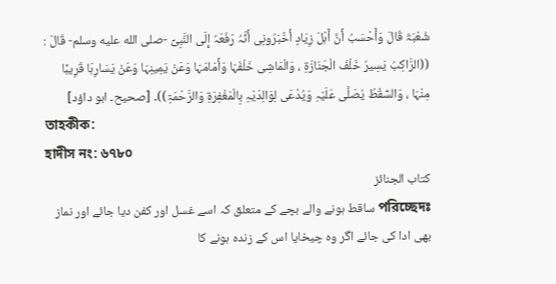شُعْبَۃَ قَالَ وَأَحْسَبُ أَنَّ أَہْلَ زِیَادٍ أَخْبَرُونِی أَنَّہُ رَفَعَہُ إِلَی النَّبِیِّ -صلى الله عليه وسلم- قَالَ : ((الرَّاکِبُ یَسِیرُ خَلْفَ الْجَنَازَۃِ ، وَالْمَاشِی خَلْفَہَا وَأَمَامَہَا وَعَنْ یَمِینِہَا وَعَنْ یَسَارِہَا قَرِیبًا مِنْہَا ، وَالسِّقْطُ یُصَلَّی عَلَیْہِ وَیُدْعَی لِوَالِدَیْہِ بِالْمَغْفِرَۃِ وَالرَّحْمَۃِ))۔ [صحیح۔ ابو داؤد]
তাহকীক:
হাদীস নং: ৬৭৮০
کتاب الجنائز
পরিচ্ছেদঃ ساقط ہونے والے بچے کے متعلق کہ اسے غسل اور کفن دیا جائے اور نماز بھی ادا کی جائے اگر وہ چیخایا اس کے زندہ ہونے کا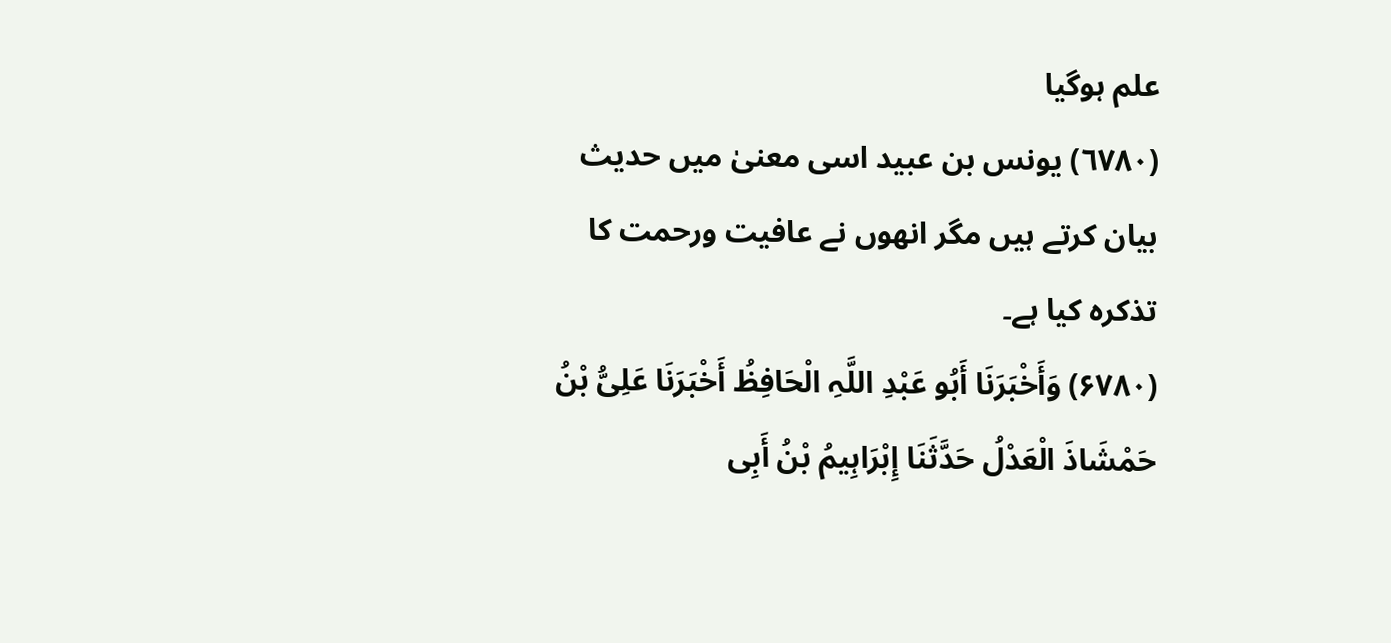علم ہوگیا
(٦٧٨٠) یونس بن عبید اسی معنیٰ میں حدیث بیان کرتے ہیں مگر انھوں نے عافیت ورحمت کا تذکرہ کیا ہے۔
(۶۷۸۰) وَأَخْبَرَنَا أَبُو عَبْدِ اللَّہِ الْحَافِظُ أَخْبَرَنَا عَلِیُّ بْنُ حَمْشَاذَ الْعَدْلُ حَدَّثَنَا إِبْرَاہِیمُ بْنُ أَبِی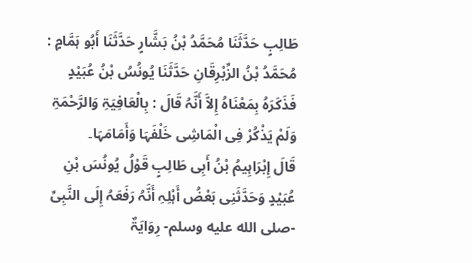طَالِبٍ حَدَّثَنَا مُحَمَّدُ بْنُ بَشَّارٍ حَدَّثَنَا أَبُو ہَمَّامٍ : مُحَمَّدُ بْنُ الزِّبْرِقَانِ حَدَّثَنَا یُونُسُ بْنُ عُبَیْدٍ فَذَکَرَہُ بِمَعْنَاہُ إِلاَّ أَنَّہُ قَالَ : بِالْعَافِیَۃِ وَالرَّحْمَۃِ وَلَمْ یَذْکُرْ فِی الْمَاشِی خَلْفَہَا وَأَمَامَہَا۔
قَالَ إِبْرَاہِیمُ بْنُ أَبِی طَالِبٍ قَوْلُ یُونُسَ بْنِ عُبَیْدٍ وَحَدَّثَنِی بَعْضُ أَہْلِہِ أَنَّہُ رَفَعَہُ إِلَی النَّبِیِّ -صلى الله عليه وسلم- رِوَایَۃٌ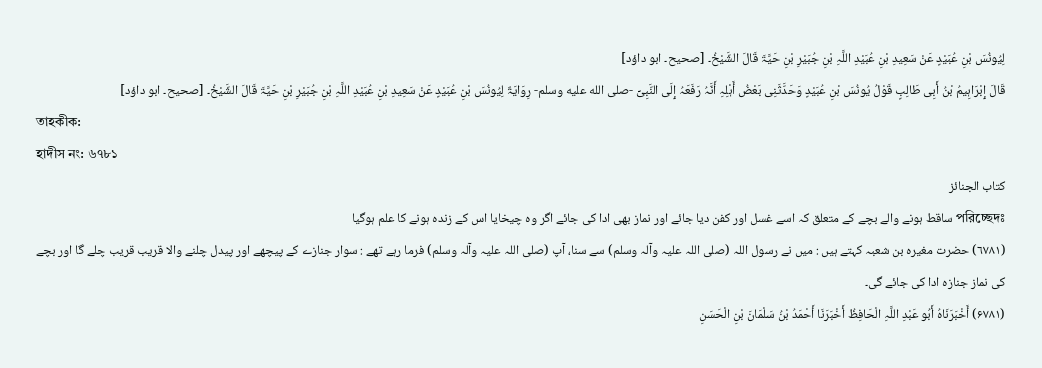لِیُونُسَ بْنِ عُبَیْدٍ عَنْ سَعِیدِ بْنِ عُبَیْدِ اللَّہِ بْنِ جُبَیْرِ بْنِ حَیَّۃَ قَالَ الشَّیْخُ۔ [صحیح۔ ابو داؤد]
قَالَ إِبْرَاہِیمُ بْنُ أَبِی طَالِبٍ قَوْلُ یُونُسَ بْنِ عُبَیْدٍ وَحَدَّثَنِی بَعْضُ أَہْلِہِ أَنَّہُ رَفَعَہُ إِلَی النَّبِیِّ -صلى الله عليه وسلم- رِوَایَۃٌ لِیُونُسَ بْنِ عُبَیْدٍ عَنْ سَعِیدِ بْنِ عُبَیْدِ اللَّہِ بْنِ جُبَیْرِ بْنِ حَیَّۃَ قَالَ الشَّیْخُ۔ [صحیح۔ ابو داؤد]
তাহকীক:
হাদীস নং: ৬৭৮১
کتاب الجنائز
পরিচ্ছেদঃ ساقط ہونے والے بچے کے متعلق کہ اسے غسل اور کفن دیا جائے اور نماز بھی ادا کی جائے اگر وہ چیخایا اس کے زندہ ہونے کا علم ہوگیا
(٦٧٨١) حضرت مغیرہ بن شعبہ کہتے ہیں : میں نے رسول اللہ (صلی اللہ علیہ وآلہ وسلم) سے سنا، آپ (صلی اللہ علیہ وآلہ وسلم) فرما رہے تھے : سوار جنازے کے پیچھے اور پیدل چلنے والا قریب قریب چلے گا اور بچے کی نماز جنازہ ادا کی جائے گی۔
(۶۷۸۱) أَخْبَرَنَاہُ أَبُو عَبْدِ اللَّہِ الْحَافِظُ أَخْبَرَنَا أَحْمَدُ بْنُ سَلْمَانَ بْنِ الْحَسَنِ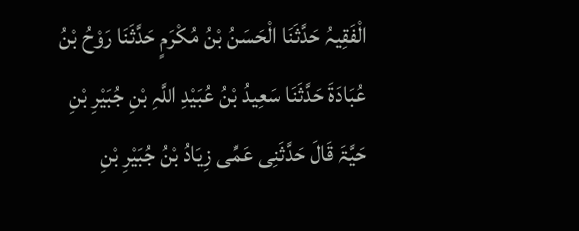الْفَقِیہُ حَدَّثَنَا الْحَسَنُ بْنُ مُکْرَمٍ حَدَّثَنَا رَوْحُ بْنُ عُبَادَۃَ حَدَّثَنَا سَعِیدُ بْنُ عُبَیْدِ اللَّہِ بْنِ جُبَیْرِ بْنِ حَیَّۃَ قَالَ حَدَّثَنِی عَمِّی زِیَادُ بْنُ جُبَیْرِ بْنِ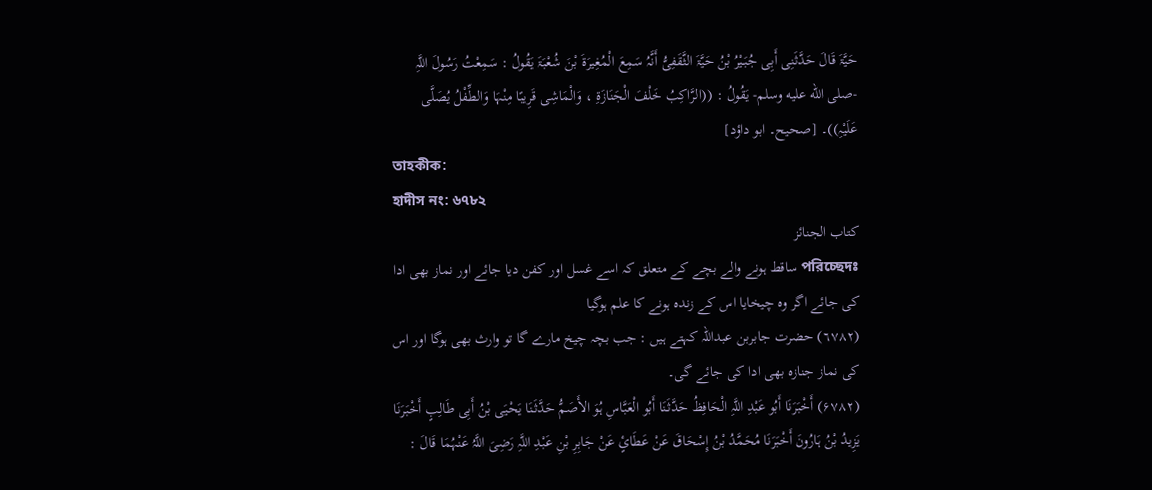حَیَّۃَ قَالَ حَدَّثَنِی أَبِی جُبَیْرُ بْنُ حَیَّۃَ الثَّقَفِیُّ أَنَّہُ سَمِعَ الْمُغِیرَۃَ بْنَ شُعْبَۃَ یَقُولُ : سَمِعْتُ رَسُولَ اللَّہِ -صلى الله عليه وسلم- یَقُولُ : ((الرَّاکِبُ خَلْفَ الْجَنَازَۃِ ، وَالْمَاشِی قَرِیبًا مِنْہَا وَالطِّفْلُ یُصَلَّی عَلَیْہِ))۔ [صحیح۔ ابو داؤد]
তাহকীক:
হাদীস নং: ৬৭৮২
کتاب الجنائز
পরিচ্ছেদঃ ساقط ہونے والے بچے کے متعلق کہ اسے غسل اور کفن دیا جائے اور نماز بھی ادا کی جائے اگر وہ چیخایا اس کے زندہ ہونے کا علم ہوگیا
(٦٧٨٢) حضرت جابربن عبداللہ کہتے ہیں : جب بچہ چیخ مارے گا تو وارث بھی ہوگا اور اس کی نماز جنازہ بھی ادا کی جائے گی۔
(۶۷۸۲) أَخْبَرَنَا أَبُو عَبْدِ اللَّہِ الْحَافِظُ حَدَّثَنَا أَبُو الْعَبَّاسِ ہُوَ الأَصَمُّ حَدَّثَنَا یَحْیَی بْنُ أَبِی طَالِبٍ أَخْبَرَنَا یَزِیدُ بْنُ ہَارُونَ أَخْبَرَنَا مُحَمَّدُ بْنُ إِسْحَاقَ عَنْ عَطَائٍ عَنْ جَابِرِ بْنِ عَبْدِ اللَّہِ رَضِیَ اللَّہُ عَنْہُمَا قَالَ :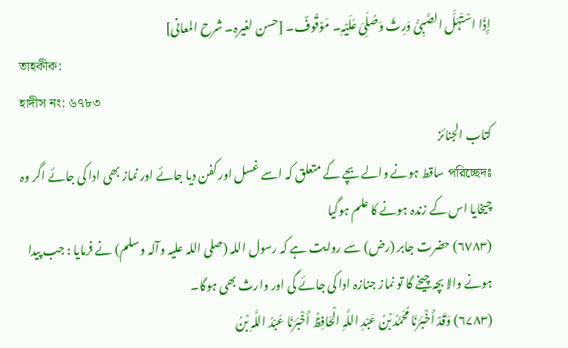إِذَا اسْتَہَلَّ الصَّبِیُّ وَرِثَ وَصُلِّیَ عَلَیْہِ۔ مَوْقُوفٌ۔ [حسن لغیرہٖ۔ شرح المعانی]
তাহকীক:
হাদীস নং: ৬৭৮৩
کتاب الجنائز
পরিচ্ছেদঃ ساقط ہونے والے بچے کے متعلق کہ اسے غسل اور کفن دیا جائے اور نماز بھی ادا کی جائے اگر وہ چیخایا اس کے زندہ ہونے کا علم ہوگیا
(٦٧٨٣) حضرت جابر (رض) سے روایت ہے کہ رسول اللہ (صلی اللہ علیہ وآلہ وسلم) نے فرمایا : جب پیدا ہونے والا بچہ چیخے گا تو نماز جنازہ ادا کی جائے گی اور وارث بھی ہوگا۔
(۶۷۸۳) وَقَدْ أَخْبَرَنَا مُحَمَّدُ بْنُ عَبْدِ اللَّہِ الْحَافِظُ أَخْبَرَنَا عَبْدُ اللَّہِ بْنُ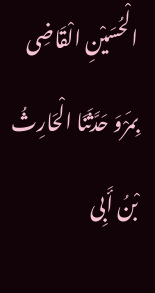الْحُسَیْنِ الْقَاضِی بِمَرْوَ حَدَّثَنَا الْحَارِثُ بْنُ أَبِی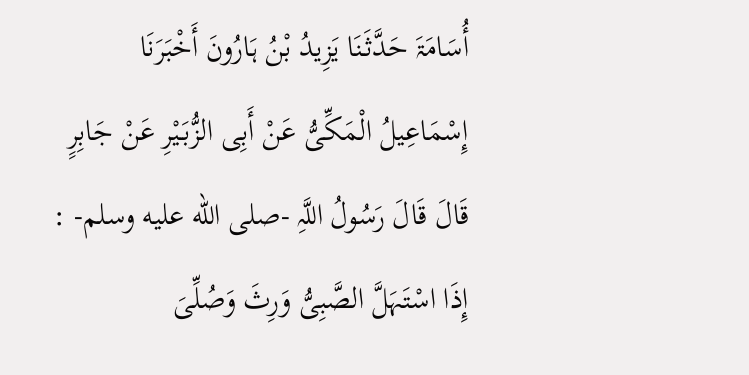أُسَامَۃَ حَدَّثَنَا یَزِیدُ بْنُ ہَارُونَ أَخْبَرَنَا إِسْمَاعِیلُ الْمَکِّیُّ عَنْ أَبِی الزُّبَیْرِ عَنْ جَابِرٍ قَالَ قَالَ رَسُولُ اللَّہِ -صلى الله عليه وسلم- : إِذَا اسْتَہَلَّ الصَّبِیُّ وَرِثَ وَصُلِّیَ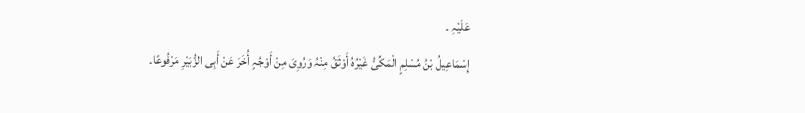عَلَیْہِ ۔
إِسْمَاعِیلُ بْنُ مُسْلِمٍ الْمَکِّیُّ غَیْرُہُ أَوْثَقُ مِنْہُ وَرُوِیَ مِنْ أَوْجُہٍ أُخَرَ عَنْ أَبِی الزُّبَیْرِ مَرْفُوعًا۔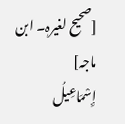[صحیح لغیرہٖ۔ ابن ماجہ]
إِسْمَاعِیلُ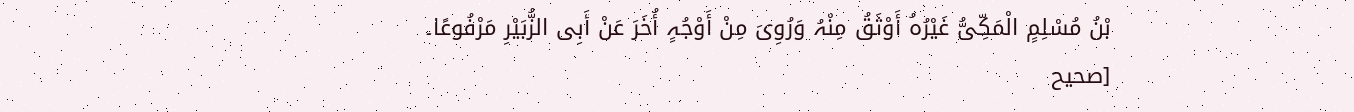بْنُ مُسْلِمٍ الْمَکِّیُّ غَیْرُہُ أَوْثَقُ مِنْہُ وَرُوِیَ مِنْ أَوْجُہٍ أُخَرَ عَنْ أَبِی الزُّبَیْرِ مَرْفُوعًا۔
[صحیح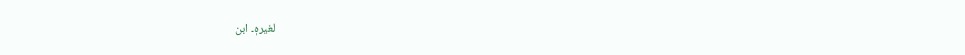لغیرہٖ۔ ابن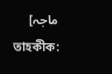ماجہ]
তাহকীক: